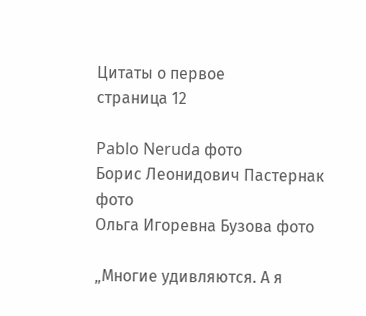Цитаты о первое
страница 12

Pablo Neruda фото
Борис Леонидович Пастернак фото
Ольга Игоревна Бузова фото

„Многие удивляются. А я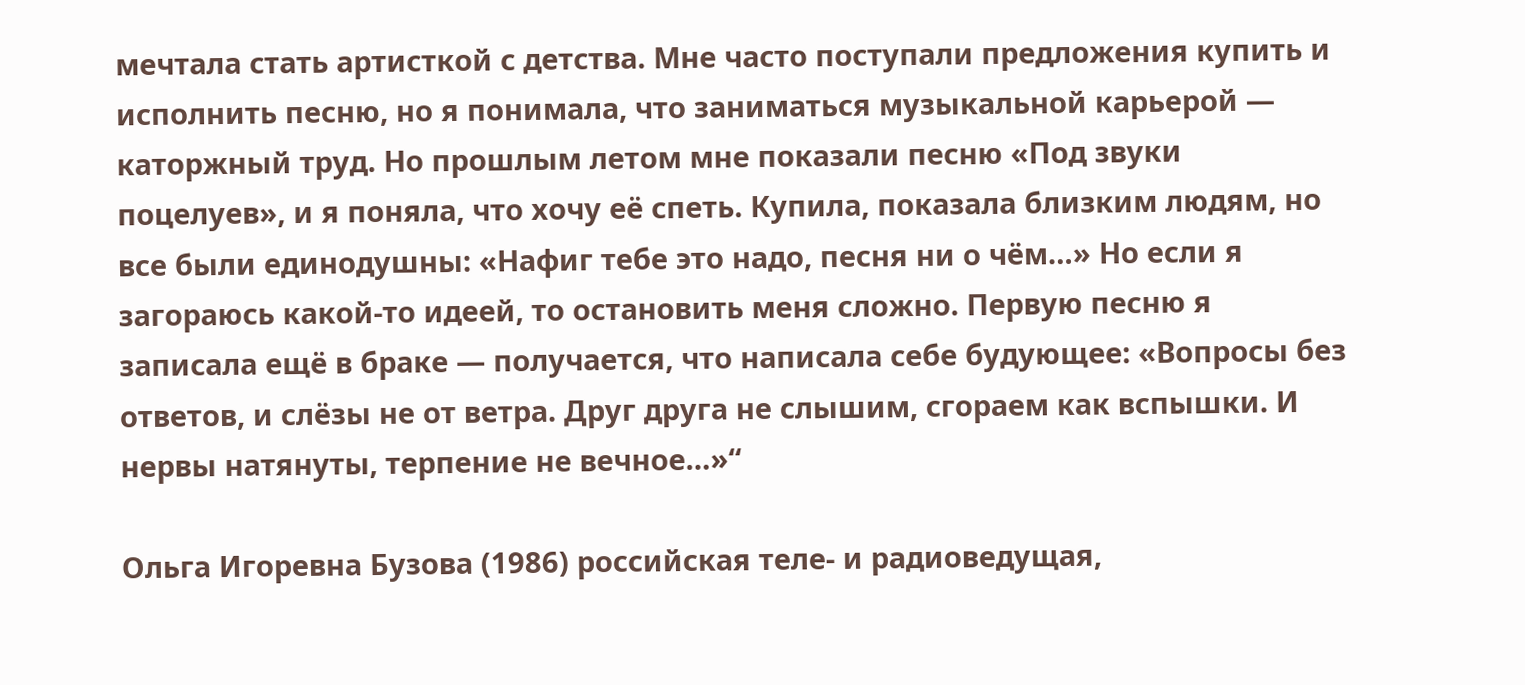мечтала стать артисткой с детства. Мне часто поступали предложения купить и исполнить песню, но я понимала, что заниматься музыкальной карьерой — каторжный труд. Но прошлым летом мне показали песню «Под звуки поцелуев», и я поняла, что хочу её спеть. Купила, показала близким людям, но все были единодушны: «Нафиг тебе это надо, песня ни о чём…» Но если я загораюсь какой-то идеей, то остановить меня сложно. Первую песню я записала ещё в браке — получается, что написала себе будующее: «Вопросы без ответов, и слёзы не от ветра. Друг друга не слышим, сгораем как вспышки. И нервы натянуты, терпение не вечное…»“

Ольга Игоревна Бузова (1986) российская теле- и радиоведущая,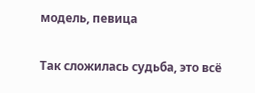модель, певица

Так сложилась судьба, это всё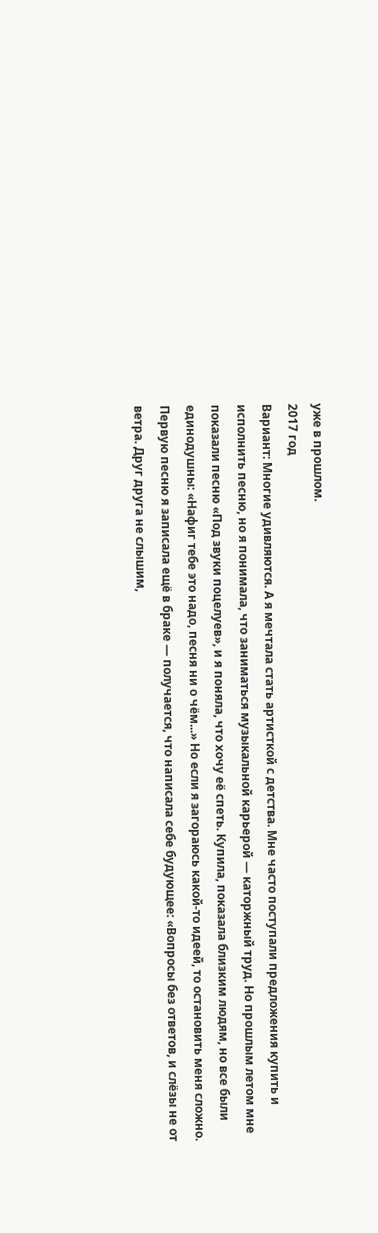уже в прошлом.
2017 год
Вариант: Многие удивляются. А я мечтала стать артисткой с детства. Мне часто поступали предложения купить и исполнить песню, но я понимала, что заниматься музыкальной карьерой — каторжный труд. Но прошлым летом мне показали песню «Под звуки поцелуев», и я поняла, что хочу её спеть. Купила, показала близким людям, но все были единодушны: «Нафиг тебе это надо, песня ни о чём...» Но если я загораюсь какой-то идеей, то остановить меня сложно. Первую песню я записала ещё в браке — получается, что написала себе будующее: «Вопросы без ответов, и слёзы не от ветра. Друг друга не слышим,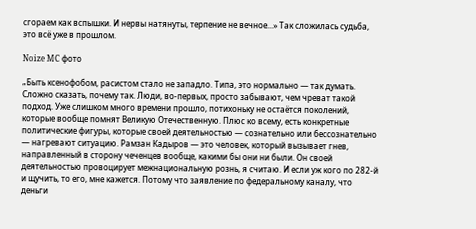сгораем как вспышки. И нервы натянуты, терпение не вечное...» Так сложилась судьба, это всё уже в прошлом.

Noize MC фото

„Быть ксенофобом, расистом стало не западло. Типа, это нормально — так думать. Сложно сказать, почему так. Люди, во-первых, просто забывают, чем чреват такой подход. Уже слишком много времени прошло, потихоньку не остаётся поколений, которые вообще помнят Великую Отечественную. Плюс ко всему, есть конкретные политические фигуры, которые своей деятельностью — сознательно или бессознательно — нагревают ситуацию. Рамзан Кадыров — это человек, который вызывает гнев, направленный в сторону чеченцев вообще, какими бы они ни были. Он своей деятельностью провоцирует межнациональную рознь, я считаю. И если уж кого по 282-й и щучить, то его, мне кажется. Потому что заявление по федеральному каналу, что деньги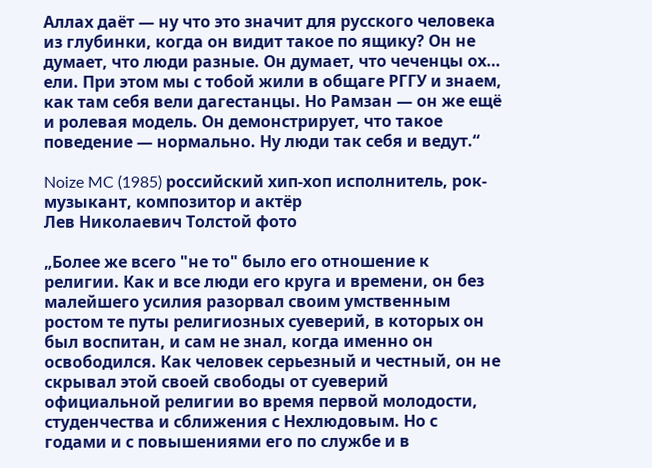Аллах даёт — ну что это значит для русского человека из глубинки, когда он видит такое по ящику? Он не думает, что люди разные. Он думает, что чеченцы ох… ели. При этом мы с тобой жили в общаге РГГУ и знаем, как там себя вели дагестанцы. Но Рамзан — он же ещё и ролевая модель. Он демонстрирует, что такое поведение — нормально. Ну люди так себя и ведут.“

Noize MC (1985) российский хип-хоп исполнитель, рок-музыкант, композитор и актёр
Лев Николаевич Толстой фото

„Более же всего "не то" было его отношение к религии. Как и все люди его круга и времени, он без малейшего усилия разорвал своим умственным ростом те путы религиозных суеверий, в которых он был воспитан, и сам не знал, когда именно он освободился. Как человек серьезный и честный, он не скрывал этой своей свободы от суеверий официальной религии во время первой молодости, студенчества и сближения с Нехлюдовым. Но с годами и с повышениями его по службе и в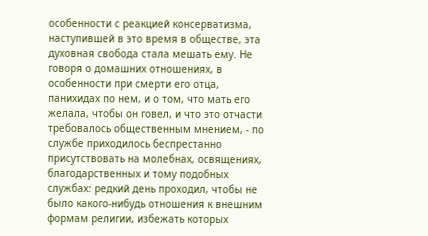особенности с реакцией консерватизма, наступившей в это время в обществе, эта духовная свобода стала мешать ему. Не говоря о домашних отношениях, в особенности при смерти его отца, панихидах по нем, и о том, что мать его желала, чтобы он говел, и что это отчасти требовалось общественным мнением, - по службе приходилось беспрестанно присутствовать на молебнах, освящениях, благодарственных и тому подобных службах: редкий день проходил, чтобы не было какого-нибудь отношения к внешним формам религии, избежать которых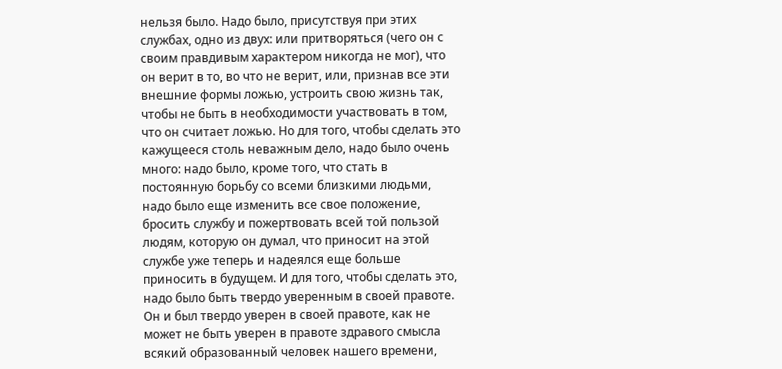нельзя было. Надо было, присутствуя при этих службах, одно из двух: или притворяться (чего он с своим правдивым характером никогда не мог), что он верит в то, во что не верит, или, признав все эти внешние формы ложью, устроить свою жизнь так, чтобы не быть в необходимости участвовать в том, что он считает ложью. Но для того, чтобы сделать это кажущееся столь неважным дело, надо было очень много: надо было, кроме того, что стать в постоянную борьбу со всеми близкими людьми, надо было еще изменить все свое положение, бросить службу и пожертвовать всей той пользой людям, которую он думал, что приносит на этой службе уже теперь и надеялся еще больше приносить в будущем. И для того, чтобы сделать это, надо было быть твердо уверенным в своей правоте. Он и был твердо уверен в своей правоте, как не может не быть уверен в правоте здравого смысла всякий образованный человек нашего времени,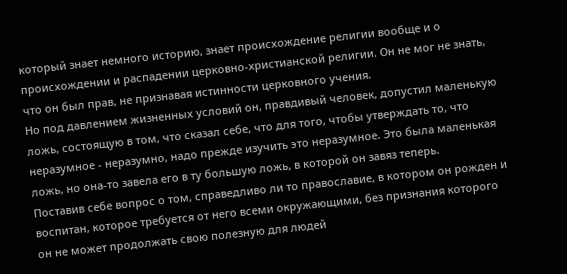который знает немного историю, знает происхождение религии вообще и о происхождении и распадении церковно-христианской религии. Он не мог не знать, что он был прав, не признавая истинности церковного учения.
Но под давлением жизненных условий он, правдивый человек, допустил маленькую ложь, состоящую в том, что сказал себе, что для того, чтобы утверждать то, что неразумное - неразумно, надо прежде изучить это неразумное. Это была маленькая ложь, но она-то завела его в ту большую ложь, в которой он завяз теперь.
Поставив себе вопрос о том, справедливо ли то православие, в котором он рожден и воспитан, которое требуется от него всеми окружающими, без признания которого он не может продолжать свою полезную для людей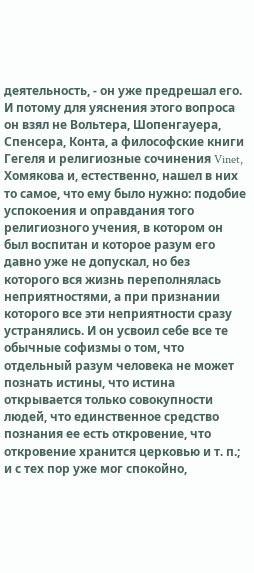деятельность, - он уже предрешал его. И потому для уяснения этого вопроса он взял не Вольтера, Шопенгауера, Спенсера, Конта, а философские книги Гегеля и религиозные сочинения Vinet, Хомякова и, естественно, нашел в них то самое, что ему было нужно: подобие успокоения и оправдания того религиозного учения, в котором он был воспитан и которое разум его давно уже не допускал, но без которого вся жизнь переполнялась неприятностями, а при признании которого все эти неприятности сразу устранялись. И он усвоил себе все те обычные софизмы о том, что отдельный разум человека не может познать истины, что истина открывается только совокупности людей, что единственное средство познания ее есть откровение, что откровение хранится церковью и т. п.; и с тех пор уже мог спокойно,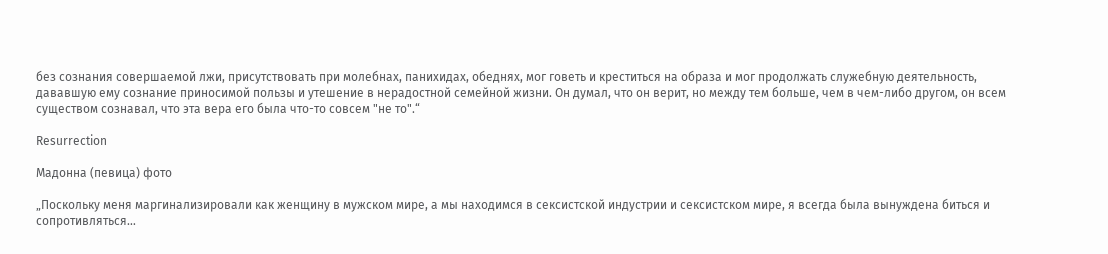без сознания совершаемой лжи, присутствовать при молебнах, панихидах, обеднях, мог говеть и креститься на образа и мог продолжать служебную деятельность, дававшую ему сознание приносимой пользы и утешение в нерадостной семейной жизни. Он думал, что он верит, но между тем больше, чем в чем-либо другом, он всем существом сознавал, что эта вера его была что-то совсем "не то".“

Resurrection

Мадонна (певица) фото

„Поскольку меня маргинализировали как женщину в мужском мире, а мы находимся в сексистской индустрии и сексистском мире, я всегда была вынуждена биться и сопротивляться…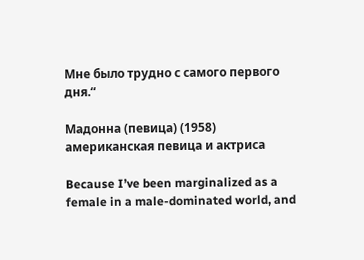Мне было трудно с самого первого дня.“

Мадонна (певица) (1958) американская певица и актриса

Because I’ve been marginalized as a female in a male-dominated world, and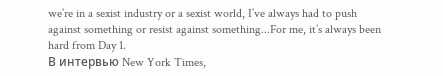we’re in a sexist industry or a sexist world, I’ve always had to push against something or resist against something...For me, it’s always been hard from Day 1.
В интервью New York Times,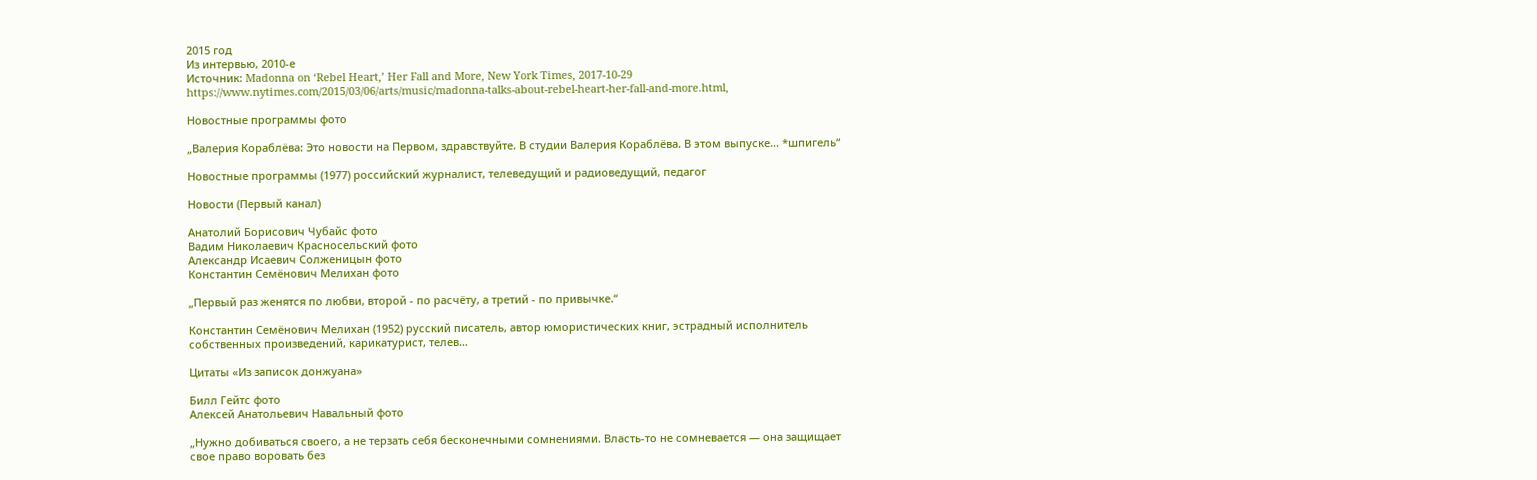2015 год
Из интервью, 2010-е
Источник: Madonna on ‘Rebel Heart,’ Her Fall and More, New York Times, 2017-10-29 https://www.nytimes.com/2015/03/06/arts/music/madonna-talks-about-rebel-heart-her-fall-and-more.html,

Новостные программы фото

„Валерия Кораблёва: Это новости на Первом, здравствуйте. В студии Валерия Кораблёва. В этом выпуске… *шпигель“

Новостные программы (1977) российский журналист, телеведущий и радиоведущий, педагог

Новости (Первый канал)

Анатолий Борисович Чубайс фото
Вадим Николаевич Красносельский фото
Александр Исаевич Солженицын фото
Константин Семёнович Мелихан фото

„Первый раз женятся по любви, второй - по расчёту, а третий - по привычке.“

Константин Семёнович Мелихан (1952) русский писатель, автор юмористических книг, эстрадный исполнитель собственных произведений, карикатурист, телев…

Цитаты «Из записок донжуана»

Билл Гейтс фото
Алексей Анатольевич Навальный фото

„Нужно добиваться своего, а не терзать себя бесконечными сомнениями. Власть-то не сомневается — она защищает свое право воровать без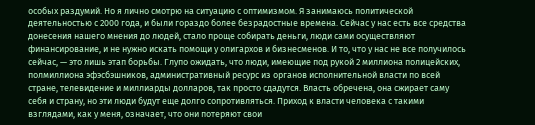особых раздумий. Но я лично смотрю на ситуацию с оптимизмом. Я занимаюсь политической деятельностью с 2000 года, и были гораздо более безрадостные времена. Сейчас у нас есть все средства донесения нашего мнения до людей, стало проще собирать деньги, люди сами осуществляют финансирование, и не нужно искать помощи у олигархов и бизнесменов. И то, что у нас не все получилось сейчас, — это лишь этап борьбы. Глупо ожидать, что люди, имеющие под рукой 2 миллиона полицейских, полмиллиона эфэсбэшников, административный ресурс из органов исполнительной власти по всей стране, телевидение и миллиарды долларов, так просто сдадутся. Власть обречена, она сжирает саму себя и страну, но эти люди будут еще долго сопротивляться. Приход к власти человека с такими взглядами, как у меня, означает, что они потеряют свои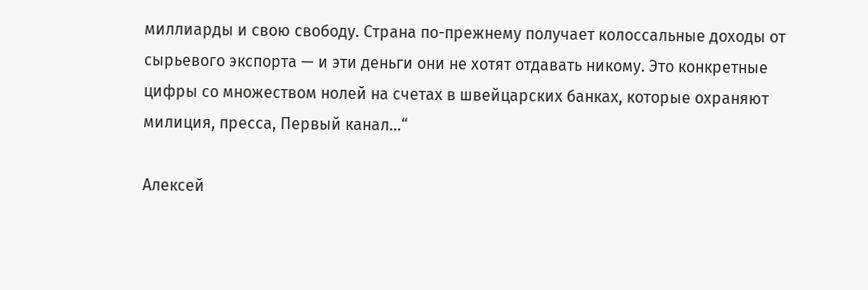миллиарды и свою свободу. Страна по-прежнему получает колоссальные доходы от сырьевого экспорта — и эти деньги они не хотят отдавать никому. Это конкретные цифры со множеством нолей на счетах в швейцарских банках, которые охраняют милиция, пресса, Первый канал…“

Алексей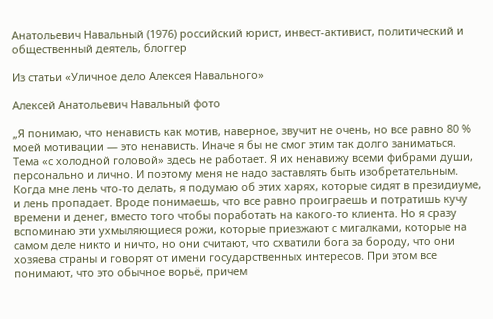Анатольевич Навальный (1976) российский юрист, инвест-активист, политический и общественный деятель, блоггер

Из статьи «Уличное дело Алексея Навального»

Алексей Анатольевич Навальный фото

„Я понимаю, что ненависть как мотив, наверное, звучит не очень, но все равно 80 % моей мотивации — это ненависть. Иначе я бы не смог этим так долго заниматься. Тема «с холодной головой» здесь не работает. Я их ненавижу всеми фибрами души, персонально и лично. И поэтому меня не надо заставлять быть изобретательным. Когда мне лень что-то делать, я подумаю об этих харях, которые сидят в президиуме, и лень пропадает. Вроде понимаешь, что все равно проиграешь и потратишь кучу времени и денег, вместо того чтобы поработать на какого-то клиента. Но я сразу вспоминаю эти ухмыляющиеся рожи, которые приезжают с мигалками, которые на самом деле никто и ничто, но они считают, что схватили бога за бороду, что они хозяева страны и говорят от имени государственных интересов. При этом все понимают, что это обычное ворьё, причем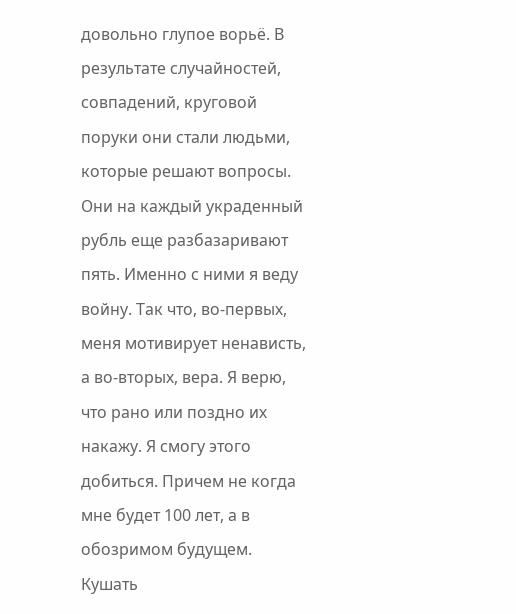довольно глупое ворьё. В результате случайностей, совпадений, круговой поруки они стали людьми, которые решают вопросы. Они на каждый украденный рубль еще разбазаривают пять. Именно с ними я веду войну. Так что, во-первых, меня мотивирует ненависть, а во-вторых, вера. Я верю, что рано или поздно их накажу. Я смогу этого добиться. Причем не когда мне будет 100 лет, а в обозримом будущем. Кушать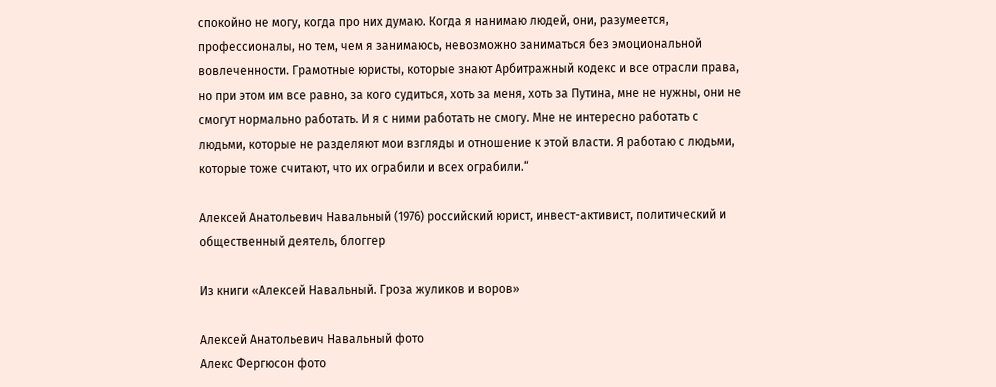спокойно не могу, когда про них думаю. Когда я нанимаю людей, они, разумеется, профессионалы, но тем, чем я занимаюсь, невозможно заниматься без эмоциональной вовлеченности. Грамотные юристы, которые знают Арбитражный кодекс и все отрасли права, но при этом им все равно, за кого судиться, хоть за меня, хоть за Путина, мне не нужны, они не смогут нормально работать. И я с ними работать не смогу. Мне не интересно работать с людьми, которые не разделяют мои взгляды и отношение к этой власти. Я работаю с людьми, которые тоже считают, что их ограбили и всех ограбили.“

Алексей Анатольевич Навальный (1976) российский юрист, инвест-активист, политический и общественный деятель, блоггер

Из книги «Алексей Навальный. Гроза жуликов и воров»

Алексей Анатольевич Навальный фото
Алекс Фергюсон фото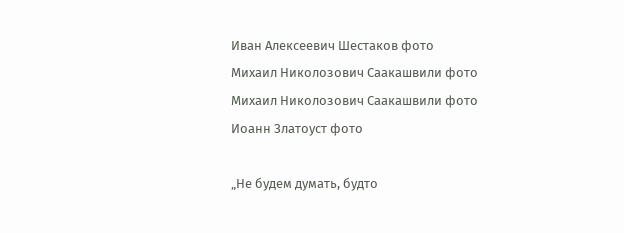Иван Алексеевич Шестаков фото
Михаил Николозович Саакашвили фото
Михаил Николозович Саакашвили фото
Иоанн Златоуст фото

„Не будем думать, будто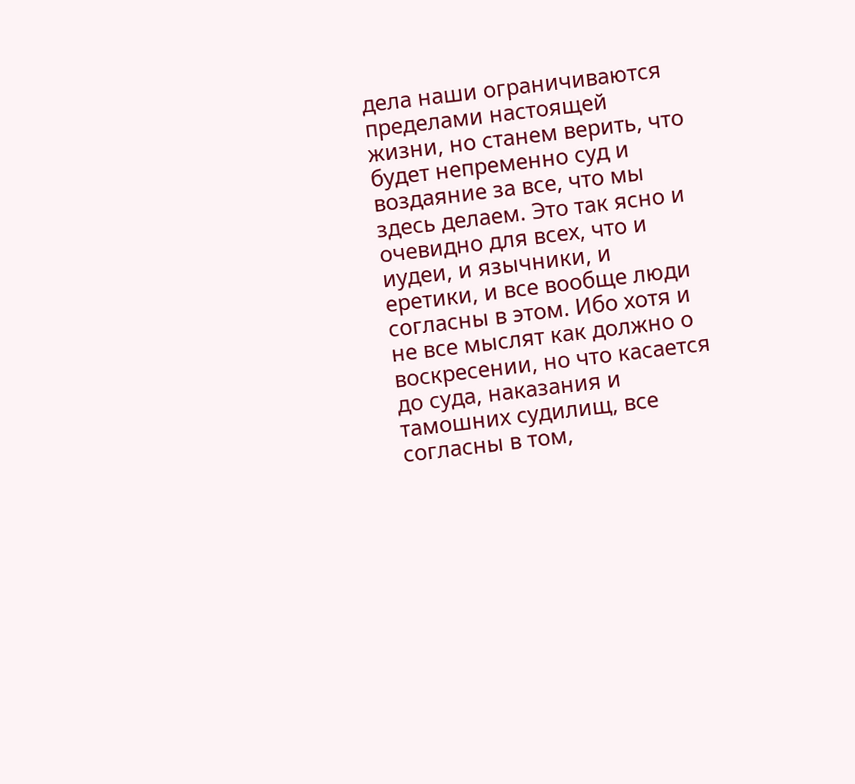дела наши ограничиваются пределами настоящей жизни, но станем верить, что будет непременно суд и воздаяние за все, что мы здесь делаем. Это так ясно и очевидно для всех, что и иудеи, и язычники, и еретики, и все вообще люди согласны в этом. Ибо хотя и не все мыслят как должно о воскресении, но что касается до суда, наказания и тамошних судилищ, все согласны в том,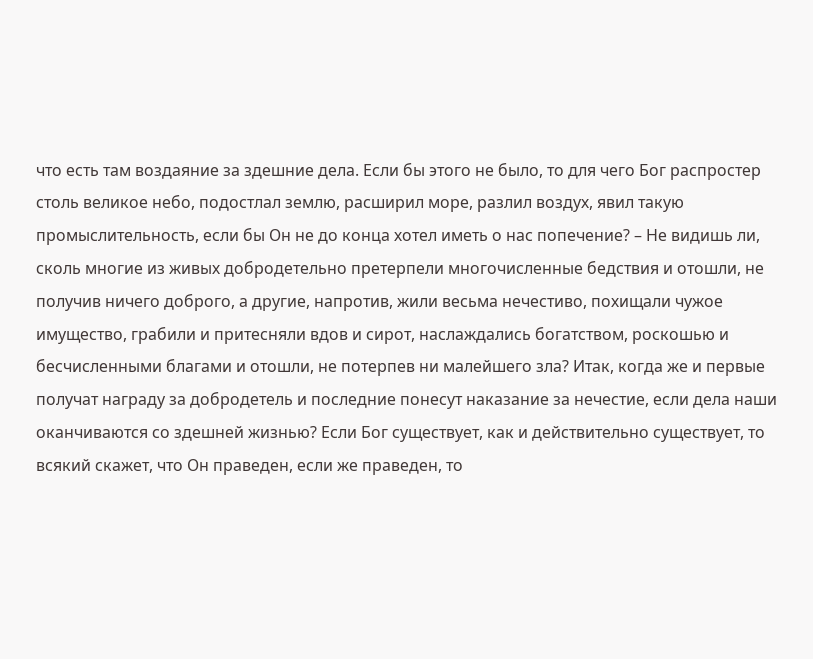что есть там воздаяние за здешние дела. Если бы этого не было, то для чего Бог распростер столь великое небо, подостлал землю, расширил море, разлил воздух, явил такую промыслительность, если бы Он не до конца хотел иметь о нас попечение? – Не видишь ли, сколь многие из живых добродетельно претерпели многочисленные бедствия и отошли, не получив ничего доброго, а другие, напротив, жили весьма нечестиво, похищали чужое имущество, грабили и притесняли вдов и сирот, наслаждались богатством, роскошью и бесчисленными благами и отошли, не потерпев ни малейшего зла? Итак, когда же и первые получат награду за добродетель и последние понесут наказание за нечестие, если дела наши оканчиваются со здешней жизнью? Если Бог существует, как и действительно существует, то всякий скажет, что Он праведен, если же праведен, то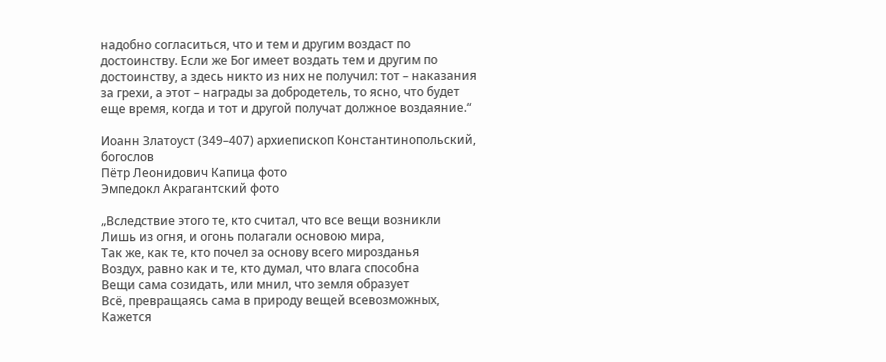надобно согласиться, что и тем и другим воздаст по достоинству. Если же Бог имеет воздать тем и другим по достоинству, а здесь никто из них не получил: тот – наказания за грехи, а этот – награды за добродетель, то ясно, что будет еще время, когда и тот и другой получат должное воздаяние.“

Иоанн Златоуст (349–407) архиепископ Константинопольский, богослов
Пётр Леонидович Капица фото
Эмпедокл Акрагантский фото

„Вследствие этого те, кто считал, что все вещи возникли
Лишь из огня, и огонь полагали основою мира,
Так же, как те, кто почел за основу всего мирозданья
Воздух, равно как и те, кто думал, что влага способна
Вещи сама созидать, или мнил, что земля образует
Всё, превращаясь сама в природу вещей всевозможных,
Кажется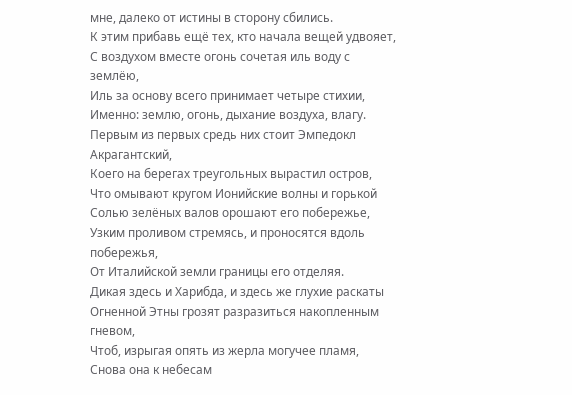мне, далеко от истины в сторону сбились.
К этим прибавь ещё тех, кто начала вещей удвояет,
С воздухом вместе огонь сочетая иль воду с землёю,
Иль за основу всего принимает четыре стихии,
Именно: землю, огонь, дыхание воздуха, влагу.
Первым из первых средь них стоит Эмпедокл Акрагантский,
Коего на берегах треугольных вырастил остров,
Что омывают кругом Ионийские волны и горькой
Солью зелёных валов орошают его побережье,
Узким проливом стремясь, и проносятся вдоль побережья,
От Италийской земли границы его отделяя.
Дикая здесь и Харибда, и здесь же глухие раскаты
Огненной Этны грозят разразиться накопленным гневом,
Чтоб, изрыгая опять из жерла могучее пламя,
Снова она к небесам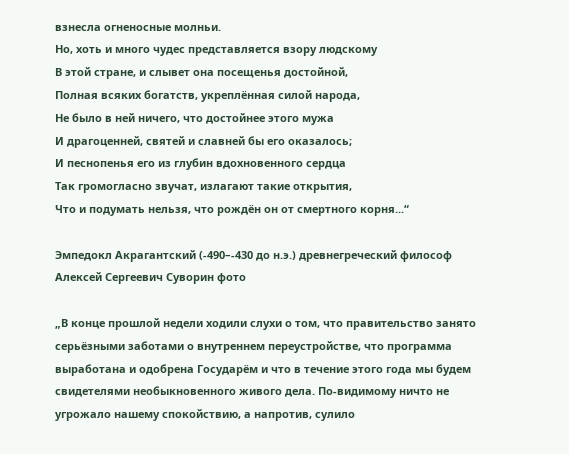взнесла огненосные молньи.
Но, хоть и много чудес представляется взору людскому
В этой стране, и слывет она посещенья достойной,
Полная всяких богатств, укреплённая силой народа,
Не было в ней ничего, что достойнее этого мужа
И драгоценней, святей и славней бы его оказалось;
И песнопенья его из глубин вдохновенного сердца
Так громогласно звучат, излагают такие открытия,
Что и подумать нельзя, что рождён он от смертного корня...“

Эмпедокл Акрагантский (-490–-430 до н.э.) древнегреческий философ
Алексей Сергеевич Суворин фото

„В конце прошлой недели ходили слухи о том, что правительство занято серьёзными заботами о внутреннем переустройстве, что программа выработана и одобрена Государём и что в течение этого года мы будем свидетелями необыкновенного живого дела. По-видимому ничто не угрожало нашему спокойствию, а напротив, сулило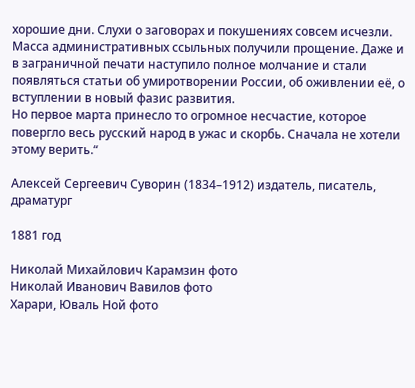хорошие дни. Слухи о заговорах и покушениях совсем исчезли. Масса административных ссыльных получили прощение. Даже и в заграничной печати наступило полное молчание и стали появляться статьи об умиротворении России, об оживлении её, о вступлении в новый фазис развития.
Но первое марта принесло то огромное несчастие, которое повергло весь русский народ в ужас и скорбь. Сначала не хотели этому верить.“

Алексей Сергеевич Суворин (1834–1912) издатель, писатель, драматург

1881 год

Николай Михайлович Карамзин фото
Николай Иванович Вавилов фото
Харари, Юваль Ной фото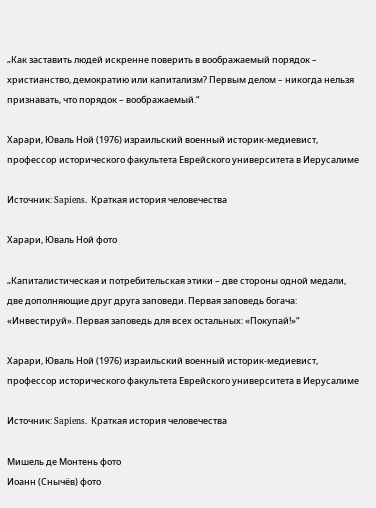„Как заставить людей искренне поверить в воображаемый порядок – христианство, демократию или капитализм? Первым делом – никогда нельзя признавать, что порядок – воображаемый.“

Харари, Юваль Ной (1976) израильский военный историк-медиевист, профессор исторического факультета Еврейского университета в Иерусалиме

Источник: Sapiens. Краткая история человечества

Харари, Юваль Ной фото

„Капиталистическая и потребительская этики – две стороны одной медали, две дополняющие друг друга заповеди. Первая заповедь богача: «Инвестируй». Первая заповедь для всех остальных: «Покупай!»“

Харари, Юваль Ной (1976) израильский военный историк-медиевист, профессор исторического факультета Еврейского университета в Иерусалиме

Источник: Sapiens. Краткая история человечества

Мишель де Монтень фото
Иоанн (Снычёв) фото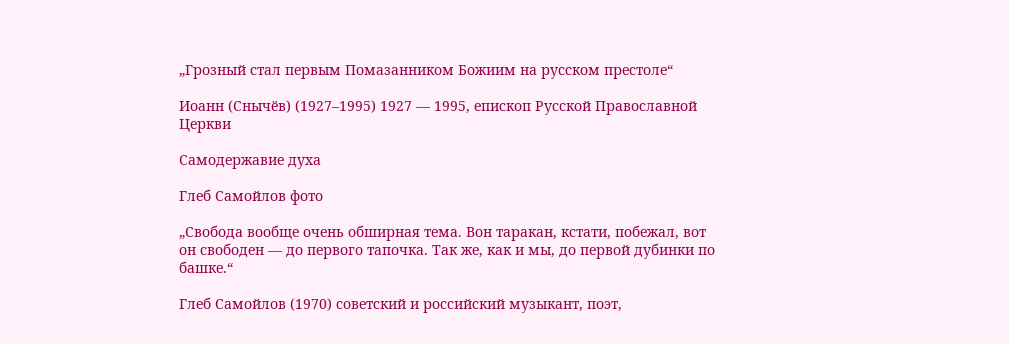„Грозный стал первым Помазанником Божиим на русском престоле“

Иоанн (Снычёв) (1927–1995) 1927 — 1995, епископ Русской Православной Церкви

Самодержавие духа

Глеб Самойлов фото

„Свобода вообще очень обширная тема. Вон таракан, кстати, побежал, вот он свободен — до первого тапочка. Так же, как и мы, до первой дубинки по башке.“

Глеб Самойлов (1970) советский и российский музыкант, поэт,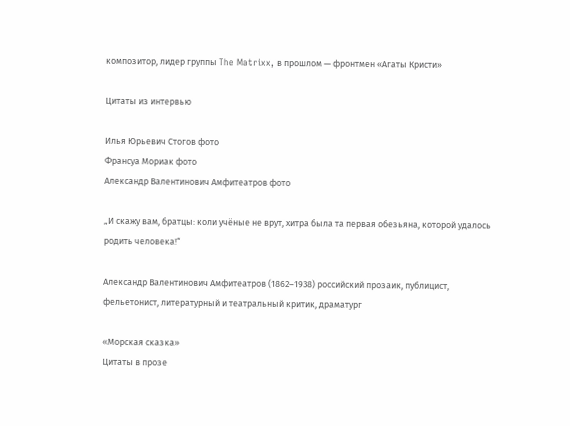композитор, лидер группы The Matrixx, в прошлом — фронтмен «Агаты Кристи»

Цитаты из интервью

Илья Юрьевич Стогов фото
Франсуа Мориак фото
Александр Валентинович Амфитеатров фото

„И скажу вам, братцы: коли учёные не врут, хитра была та первая обезьяна, которой удалось родить человека!“

Александр Валентинович Амфитеатров (1862–1938) российский прозаик, публицист, фельетонист, литературный и театральный критик, драматург

«Морская сказка»
Цитаты в прозе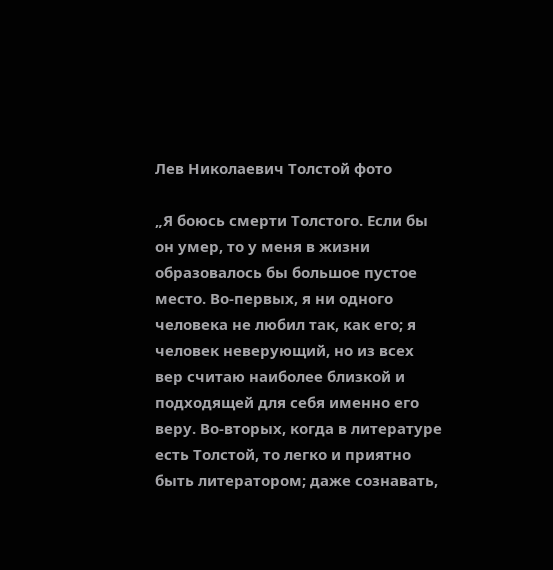Лев Николаевич Толстой фото

„Я боюсь смерти Толстого. Если бы он умер, то у меня в жизни образовалось бы большое пустое место. Во-первых, я ни одного человека не любил так, как его; я человек неверующий, но из всех вер считаю наиболее близкой и подходящей для себя именно его веру. Во-вторых, когда в литературе есть Толстой, то легко и приятно быть литератором; даже сознавать,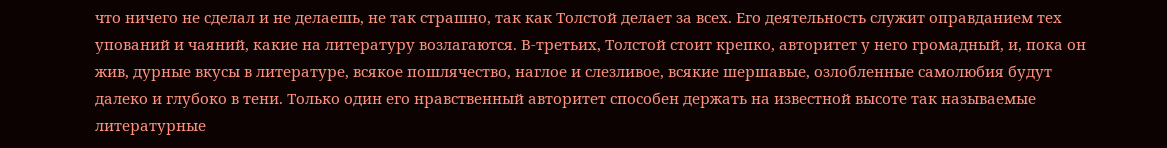что ничего не сделал и не делаешь, не так страшно, так как Толстой делает за всех. Его деятельность служит оправданием тех упований и чаяний, какие на литературу возлагаются. В-третьих, Толстой стоит крепко, авторитет у него громадный, и, пока он жив, дурные вкусы в литературе, всякое пошлячество, наглое и слезливое, всякие шершавые, озлобленные самолюбия будут далеко и глубоко в тени. Только один его нравственный авторитет способен держать на известной высоте так называемые литературные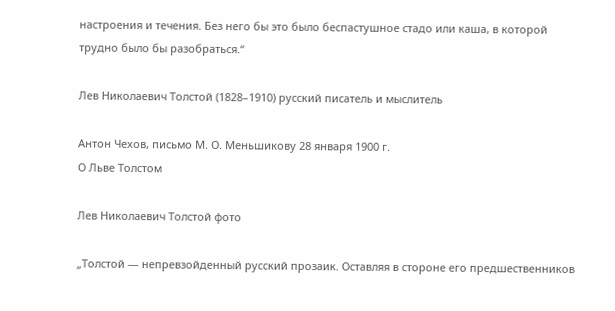настроения и течения. Без него бы это было беспастушное стадо или каша, в которой трудно было бы разобраться.“

Лев Николаевич Толстой (1828–1910) русский писатель и мыслитель

Антон Чехов, письмо М. О. Меньшикову 28 января 1900 г.
О Льве Толстом

Лев Николаевич Толстой фото

„Толстой — непревзойденный русский прозаик. Оставляя в стороне его предшественников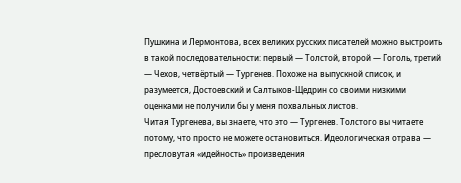Пушкина и Лермонтова, всех великих русских писателей можно выстроить в такой последовательности: первый — Толстой, второй — Гоголь, третий — Чехов, четвёртый — Тургенев. Похоже на выпускной список, и разумеется, Достоевский и Салтыков-Щедрин со своими низкими оценками не получили бы у меня похвальных листов.
Читая Тургенева, вы знаете, что это — Тургенев. Толстого вы читаете потому, что просто не можете остановиться. Идеологическая отрава — пресловутая «идейность» произведения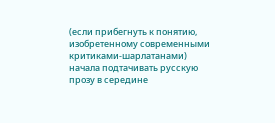(если прибегнуть к понятию, изобретенному современными критиками-шарлатанами) начала подтачивать русскую прозу в середине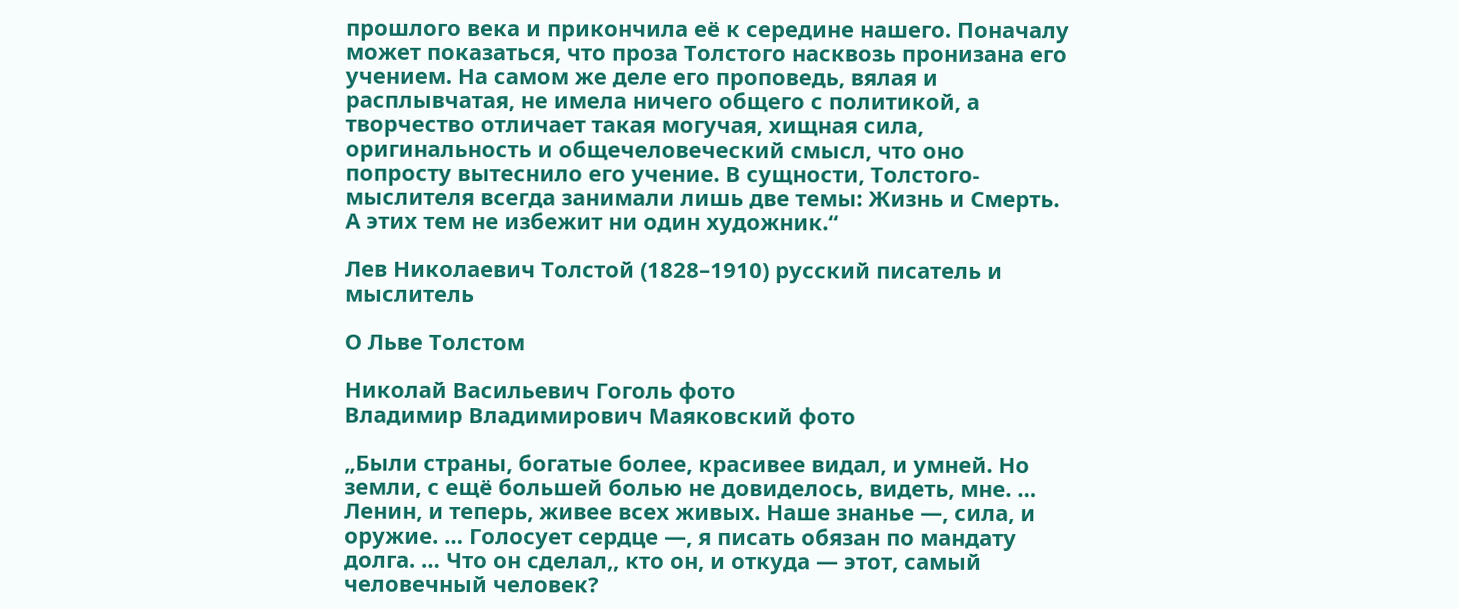прошлого века и прикончила её к середине нашего. Поначалу может показаться, что проза Толстого насквозь пронизана его учением. На самом же деле его проповедь, вялая и расплывчатая, не имела ничего общего с политикой, а творчество отличает такая могучая, хищная сила, оригинальность и общечеловеческий смысл, что оно попросту вытеснило его учение. В сущности, Толстого-мыслителя всегда занимали лишь две темы: Жизнь и Смерть. А этих тем не избежит ни один художник.“

Лев Николаевич Толстой (1828–1910) русский писатель и мыслитель

О Льве Толстом

Николай Васильевич Гоголь фото
Владимир Владимирович Маяковский фото

„Были страны, богатые более, красивее видал, и умней. Но земли, с ещё большей болью не довиделось, видеть, мне. … Ленин, и теперь, живее всех живых. Наше знанье —, сила, и оружие. … Голосует сердце —, я писать oбязaн по мандату долга. … Что он сделал,, кто он, и откуда — этот, самый человечный человек?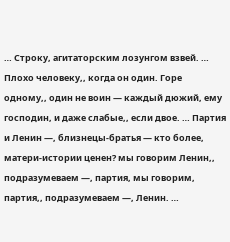… Строку, агитаторским лозунгом взвей. … Плохо человеку,, когда он один. Горе одному,, один не воин — каждый дюжий, ему господин, и даже слабые,, если двое. … Партия и Ленин —, близнецы-братья — кто более, матери-истории ценен? мы говорим Ленин,, подразумеваем —, партия, мы говорим, партия,, подразумеваем —, Ленин. …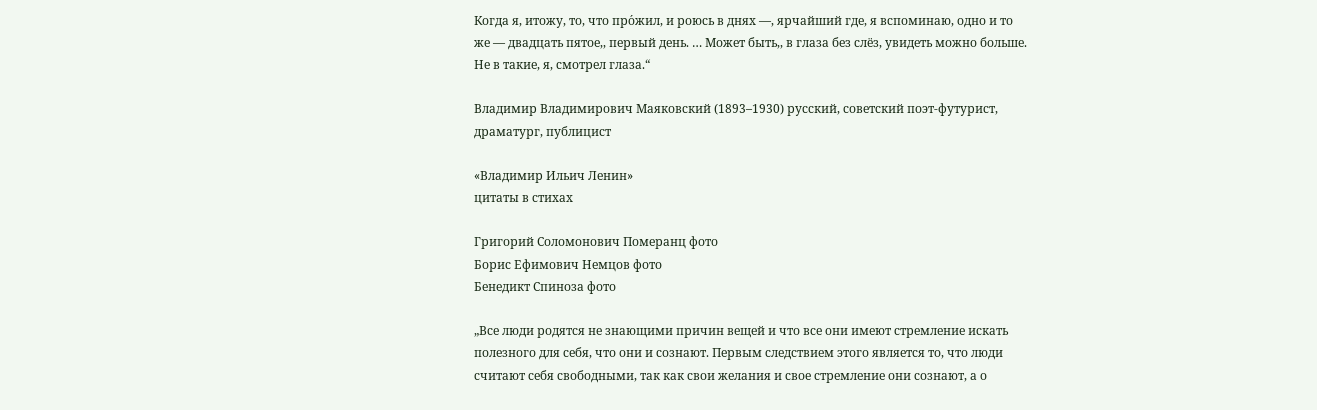Когда я, итожу, то, что про́жил, и роюсь в днях —, ярчайший где, я вспоминаю, одно и то же — двадцать пятое,, первый день. … Может быть,, в глаза без слёз, увидеть можно больше. Не в такие, я, смотрел глаза.“

Владимир Владимирович Маяковский (1893–1930) русский, советский поэт-футурист, драматург, публицист

«Владимир Ильич Ленин»
цитаты в стихах

Григорий Соломонович Померанц фото
Борис Ефимович Немцов фото
Бенедикт Спиноза фото

„Все люди родятся не знающими причин вещей и что все они имеют стремление искать полезного для себя, что они и сознают. Первым следствием этого является то, что люди считают себя свободными, так как свои желания и свое стремление они сознают, а о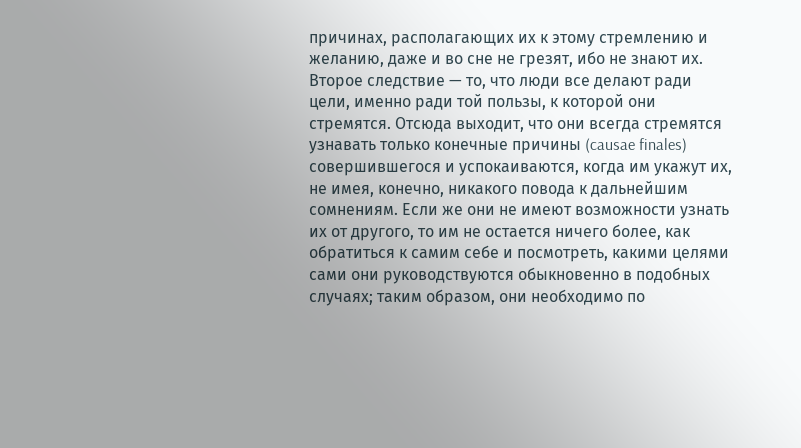причинах, располагающих их к этому стремлению и желанию, даже и во сне не грезят, ибо не знают их. Второе следствие — то, что люди все делают ради цели, именно ради той пользы, к которой они стремятся. Отсюда выходит, что они всегда стремятся узнавать только конечные причины (causae finales) совершившегося и успокаиваются, когда им укажут их, не имея, конечно, никакого повода к дальнейшим сомнениям. Если же они не имеют возможности узнать их от другого, то им не остается ничего более, как обратиться к самим себе и посмотреть, какими целями сами они руководствуются обыкновенно в подобных случаях; таким образом, они необходимо по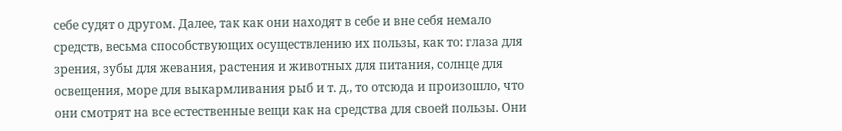себе судят о другом. Далее, так как они находят в себе и вне себя немало средств, весьма способствующих осуществлению их пользы, как то: глаза для зрения, зубы для жевания, растения и животных для питания, солнце для освещения, море для выкармливания рыб и т. д., то отсюда и произошло, что они смотрят на все естественные вещи как на средства для своей пользы. Они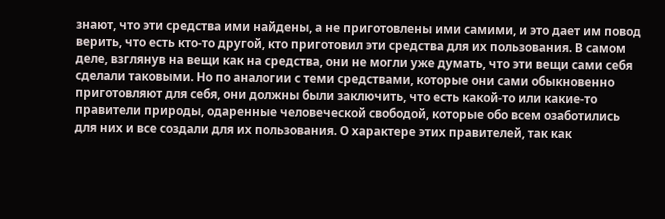знают, что эти средства ими найдены, а не приготовлены ими самими, и это дает им повод верить, что есть кто-то другой, кто приготовил эти средства для их пользования. В самом деле, взглянув на вещи как на средства, они не могли уже думать, что эти вещи сами себя сделали таковыми. Но по аналогии с теми средствами, которые они сами обыкновенно приготовляют для себя, они должны были заключить, что есть какой-то или какие-то правители природы, одаренные человеческой свободой, которые обо всем озаботились для них и все создали для их пользования. О характере этих правителей, так как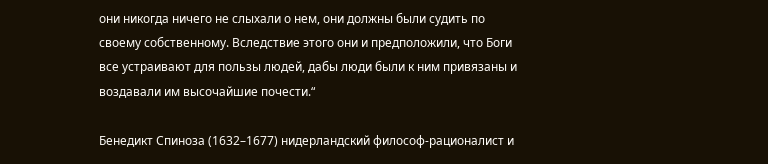они никогда ничего не слыхали о нем, они должны были судить по своему собственному. Вследствие этого они и предположили, что Боги все устраивают для пользы людей, дабы люди были к ним привязаны и воздавали им высочайшие почести.“

Бенедикт Спиноза (1632–1677) нидерландский философ-рационалист и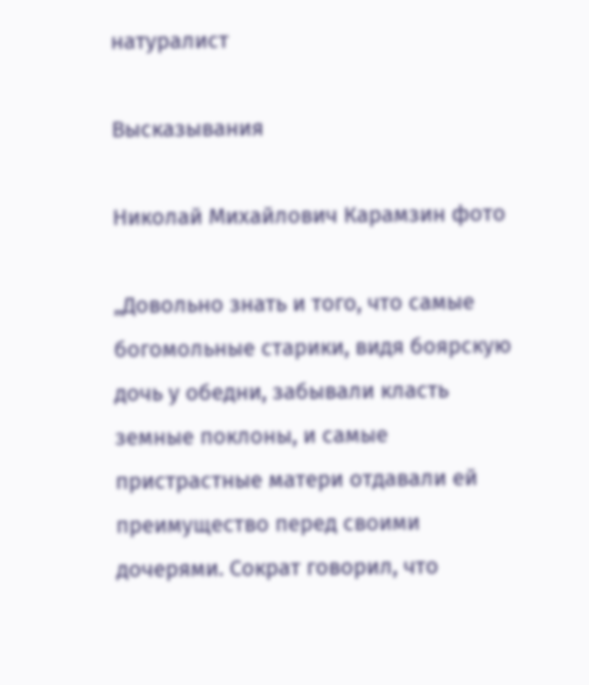натуралист

Высказывания

Николай Михайлович Карамзин фото

„Довольно знать и того, что самые богомольные старики, видя боярскую дочь у обедни, забывали класть земные поклоны, и самые пристрастные матери отдавали ей преимущество перед своими дочерями. Сократ говорил, что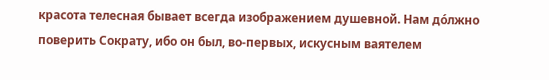красота телесная бывает всегда изображением душевной. Нам до́лжно поверить Сократу, ибо он был, во-первых, искусным ваятелем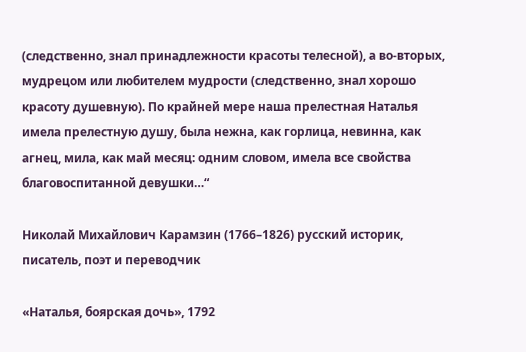(следственно, знал принадлежности красоты телесной), а во-вторых, мудрецом или любителем мудрости (следственно, знал хорошо красоту душевную). По крайней мере наша прелестная Наталья имела прелестную душу, была нежна, как горлица, невинна, как агнец, мила, как май месяц: одним словом, имела все свойства благовоспитанной девушки…“

Николай Михайлович Карамзин (1766–1826) русский историк, писатель, поэт и переводчик

«Наталья, боярская дочь», 1792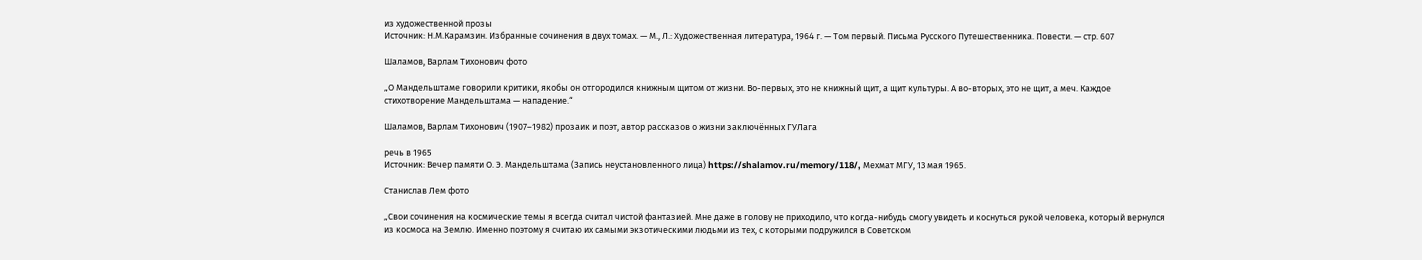из художественной прозы
Источник: Н.М.Карамзин. Избранные сочинения в двух томах. — М., Л.: Художественная литература, 1964 г. — Том первый. Письма Русского Путешественника. Повести. — стр. 607

Шаламов, Варлам Тихонович фото

„О Мандельштаме говорили критики, якобы он отгородился книжным щитом от жизни. Во-первых, это не книжный щит, а щит культуры. А во-вторых, это не щит, а меч. Каждое стихотворение Мандельштама — нападение.“

Шаламов, Варлам Тихонович (1907–1982) прозаик и поэт, автор рассказов о жизни заключённых ГУЛага

речь в 1965
Источник: Вечер памяти О. Э. Мандельштама (Запись неустановленного лица) https://shalamov.ru/memory/118/, Мехмат МГУ, 13 мая 1965.

Станислав Лем фото

„Свои сочинения на космические темы я всегда считал чистой фантазией. Мне даже в голову не приходило, что когда-нибудь смогу увидеть и коснуться рукой человека, который вернулся из космоса на Землю. Именно поэтому я считаю их самыми экзотическими людьми из тех, с которыми подружился в Советском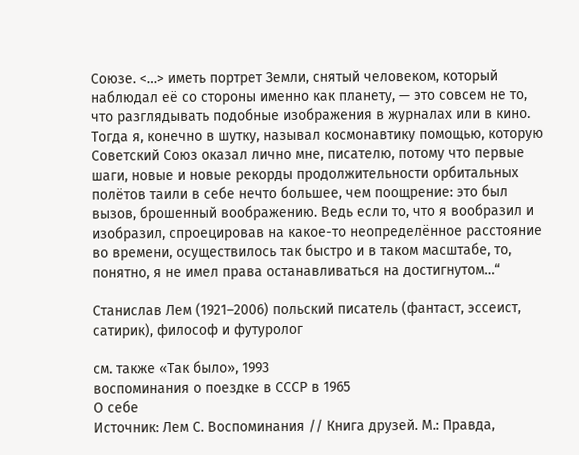Союзе. <…> иметь портрет Земли, снятый человеком, который наблюдал её со стороны именно как планету, — это совсем не то, что разглядывать подобные изображения в журналах или в кино. Тогда я, конечно в шутку, называл космонавтику помощью, которую Советский Союз оказал лично мне, писателю, потому что первые шаги, новые и новые рекорды продолжительности орбитальных полётов таили в себе нечто большее, чем поощрение: это был вызов, брошенный воображению. Ведь если то, что я вообразил и изобразил, спроецировав на какое-то неопределённое расстояние во времени, осуществилось так быстро и в таком масштабе, то, понятно, я не имел права останавливаться на достигнутом…“

Станислав Лем (1921–2006) польский писатель (фантаст, эссеист, сатирик), философ и футуролог

см. также «Так было», 1993
воспоминания о поездке в СССР в 1965
О себе
Источник: Лем С. Воспоминания // Книга друзей. М.: Правда,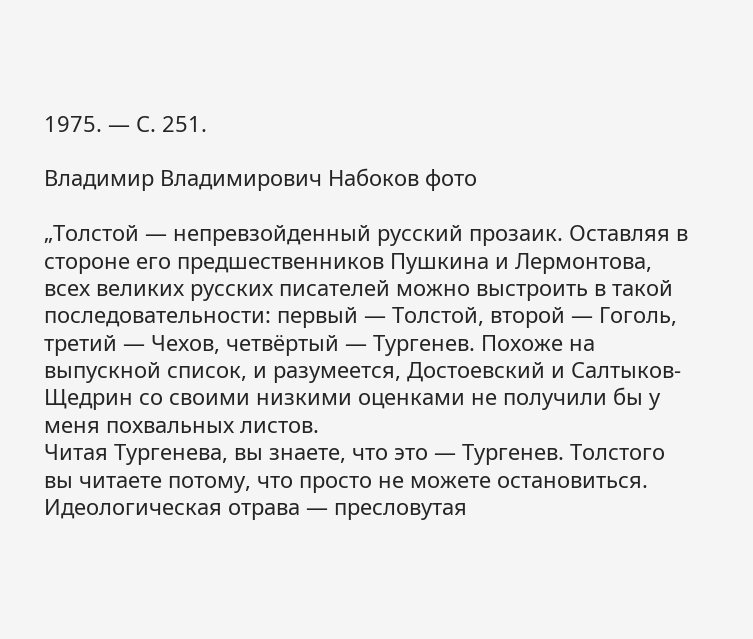1975. — С. 251.

Владимир Владимирович Набоков фото

„Толстой — непревзойденный русский прозаик. Оставляя в стороне его предшественников Пушкина и Лермонтова, всех великих русских писателей можно выстроить в такой последовательности: первый — Толстой, второй — Гоголь, третий — Чехов, четвёртый — Тургенев. Похоже на выпускной список, и разумеется, Достоевский и Салтыков-Щедрин со своими низкими оценками не получили бы у меня похвальных листов.
Читая Тургенева, вы знаете, что это — Тургенев. Толстого вы читаете потому, что просто не можете остановиться. Идеологическая отрава — пресловутая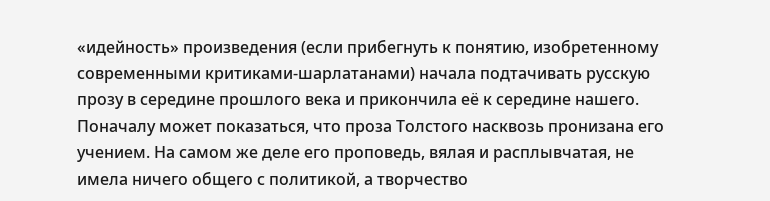«идейность» произведения (если прибегнуть к понятию, изобретенному современными критиками-шарлатанами) начала подтачивать русскую прозу в середине прошлого века и прикончила её к середине нашего. Поначалу может показаться, что проза Толстого насквозь пронизана его учением. На самом же деле его проповедь, вялая и расплывчатая, не имела ничего общего с политикой, а творчество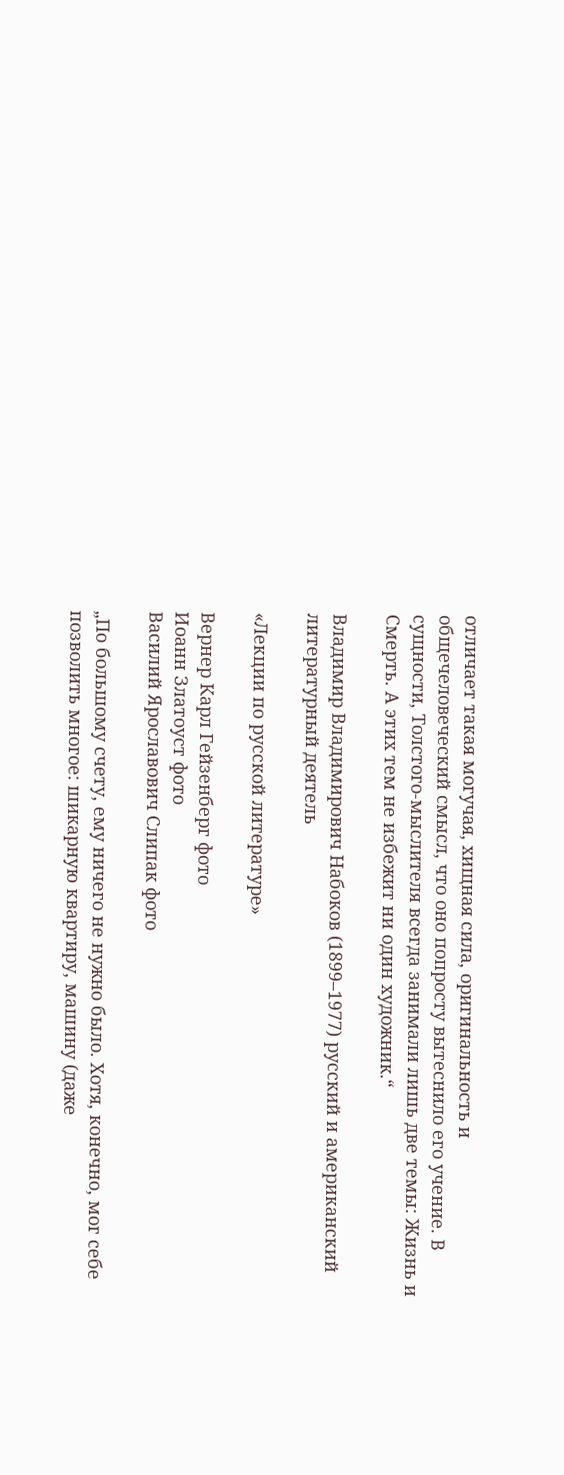отличает такая могучая, хищная сила, оригинальность и общечеловеческий смысл, что оно попросту вытеснило его учение. В сущности, Толстого-мыслителя всегда занимали лишь две темы: Жизнь и Смерть. А этих тем не избежит ни один художник.“

Владимир Владимирович Набоков (1899–1977) русский и американский литературный деятель

«Лекции по русской литературе»

Вернер Карл Гейзенберг фото
Иоанн Златоуст фото
Василий Ярославович Слипак фото

„По большому счету, ему ничего не нужно было. Хотя, конечно, мог себе позволить многое: шикарную квартиру, машину (даже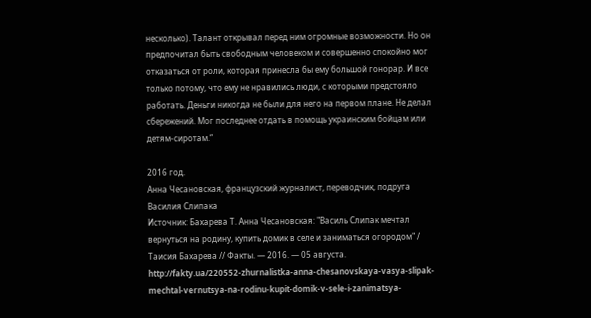несколько). Талант открывал перед ним огромные возможности. Но он предпочитал быть свободным человеком и совершенно спокойно мог отказаться от роли, которая принесла бы ему большой гонорар. И все только потому, что ему не нравились люди, с которыми предстояло работать. Деньги никогда не были для него на первом плане. Не делал сбережений. Мог последнее отдать в помощь украинским бойцам или детям-сиротам.“

2016 год.
Анна Чесановская, французский журналист, переводчик, подруга Василия Слипака
Источник: Бахарева Т. Анна Чесановская: "Василь Слипак мечтал вернуться на родину, купить домик в селе и заниматься огородом" / Таисия Бахарева // Факты. — 2016. — 05 августа. http://fakty.ua/220552-zhurnalistka-anna-chesanovskaya-vasya-slipak-mechtal-vernutsya-na-rodinu-kupit-domik-v-sele-i-zanimatsya-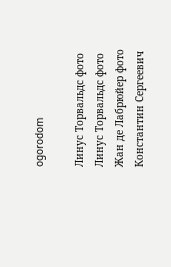ogorodom

Линус Торвальдс фото
Линус Торвальдс фото
Жан де Лабрюйер фото
Константин Сергеевич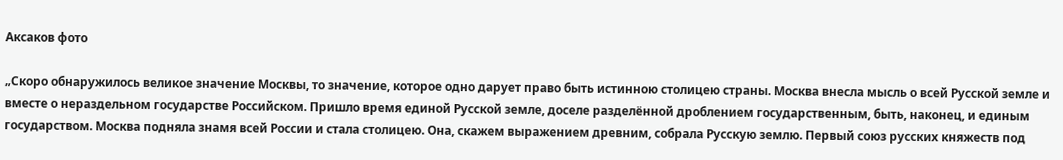Аксаков фото

„Скоро обнаружилось великое значение Москвы, то значение, которое одно дарует право быть истинною столицею страны. Москва внесла мысль о всей Русской земле и вместе о нераздельном государстве Российском. Пришло время единой Русской земле, доселе разделённой дроблением государственным, быть, наконец, и единым государством. Москва подняла знамя всей России и стала столицею. Она, скажем выражением древним, собрала Русскую землю. Первый союз русских княжеств под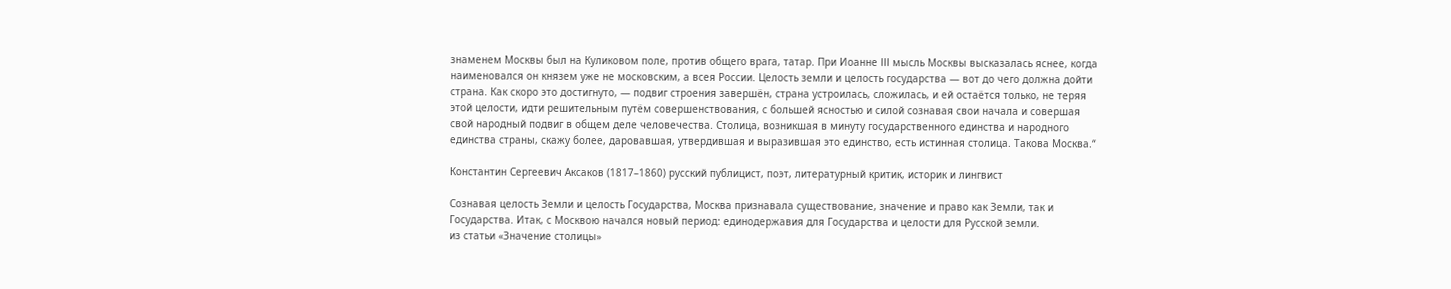знаменем Москвы был на Куликовом поле, против общего врага, татар. При Иоанне III мысль Москвы высказалась яснее, когда наименовался он князем уже не московским, а всея России. Целость земли и целость государства — вот до чего должна дойти страна. Как скоро это достигнуто, — подвиг строения завершён, страна устроилась, сложилась, и ей остаётся только, не теряя этой целости, идти решительным путём совершенствования, с большей ясностью и силой сознавая свои начала и совершая свой народный подвиг в общем деле человечества. Столица, возникшая в минуту государственного единства и народного единства страны, скажу более, даровавшая, утвердившая и выразившая это единство, есть истинная столица. Такова Москва.“

Константин Сергеевич Аксаков (1817–1860) русский публицист, поэт, литературный критик, историк и лингвист

Сознавая целость Земли и целость Государства, Москва признавала существование, значение и право как Земли, так и Государства. Итак, с Москвою начался новый период: единодержавия для Государства и целости для Русской земли.
из статьи «Значение столицы»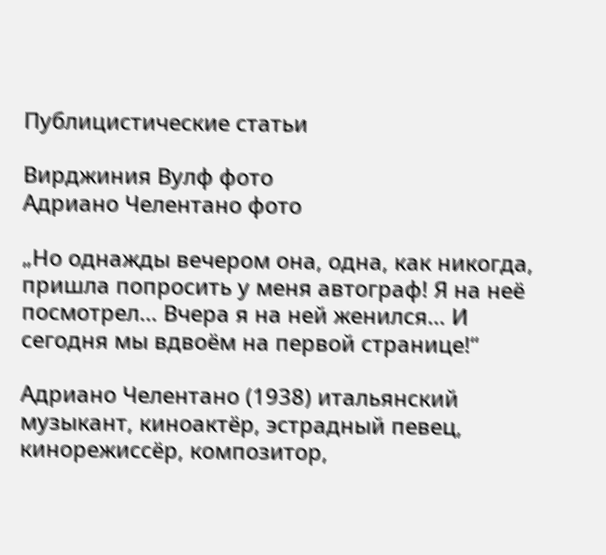Публицистические статьи

Вирджиния Вулф фото
Адриано Челентано фото

„Но однажды вечером она, одна, как никогда, пришла попросить у меня автограф! Я на неё посмотрел… Вчера я на ней женился… И сегодня мы вдвоём на первой странице!“

Адриано Челентано (1938) итальянский музыкант, киноактёр, эстрадный певец, кинорежиссёр, композитор,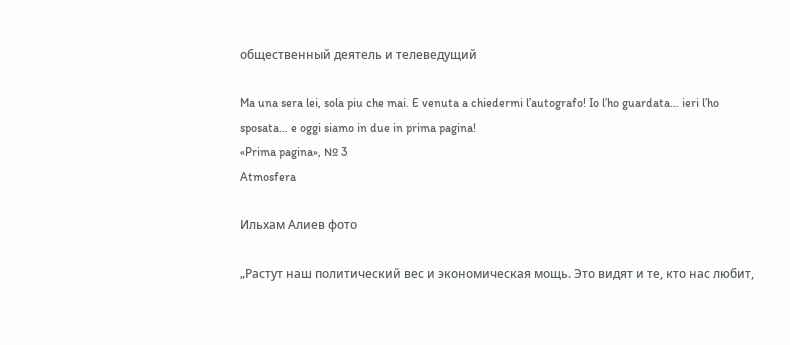общественный деятель и телеведущий

Ma una sera lei, sola piu che mai. E venuta a chiedermi l’autografo! Io l’ho guardata… ieri l’ho sposata… e oggi siamo in due in prima pagina!
«Prima pagina», № 3
Atmosfera

Ильхам Алиев фото

„Растут наш политический вес и экономическая мощь. Это видят и те, кто нас любит,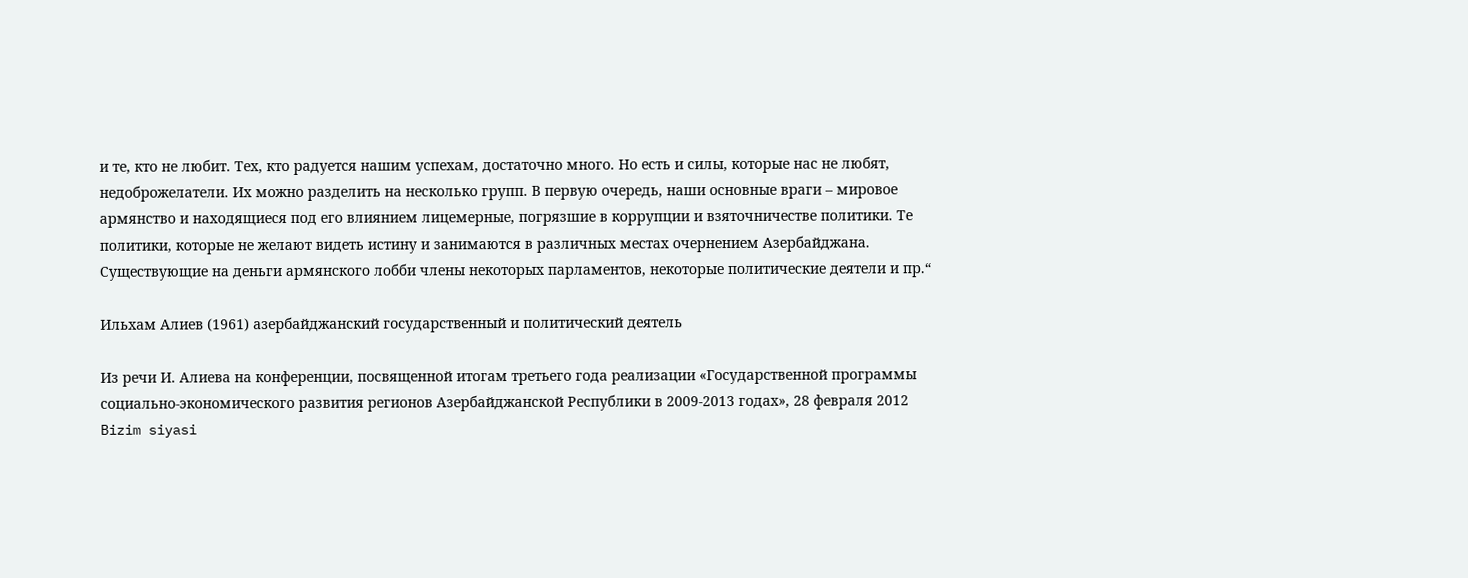и те, кто не любит. Тех, кто радуется нашим успехам, достаточно много. Но есть и силы, которые нас не любят, недоброжелатели. Их можно разделить на несколько групп. В первую очередь, наши основные враги – мировое армянство и находящиеся под его влиянием лицемерные, погрязшие в коррупции и взяточничестве политики. Те политики, которые не желают видеть истину и занимаются в различных местах очернением Азербайджана. Существующие на деньги армянского лобби члены некоторых парламентов, некоторые политические деятели и пр.“

Ильхам Алиев (1961) азербайджанский государственный и политический деятель

Из речи И. Алиева на конференции, посвященной итогам третьего года реализации «Государственной программы социально-экономического развития регионов Азербайджанской Республики в 2009-2013 годах», 28 февраля 2012
Bizim siyasi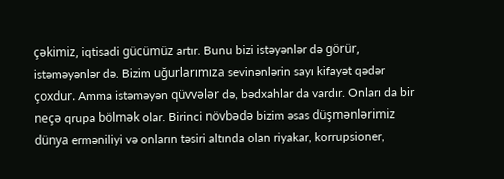çəkimiz, iqtisadi gücümüz artır. Bunu bizi istəyənlər də görür, istəməyənlər də. Bizim uğurlarımıza sevinənlərin sayı kifayət qədər çoxdur. Amma istəməyən qüvvələr də, bədxahlar da vardır. Onları da bir neçə qrupa bölmək olar. Birinci növbədə bizim əsas düşmənlərimiz dünya erməniliyi və onların təsiri altında olan riyakar, korrupsioner,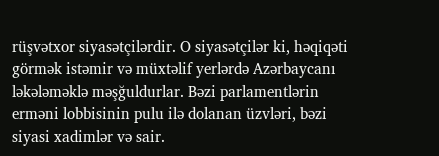rüşvətxor siyasətçilərdir. O siyasətçilər ki, həqiqəti görmək istəmir və müxtəlif yerlərdə Azərbaycanı ləkələməklə məşğuldurlar. Bəzi parlamentlərin erməni lobbisinin pulu ilə dolanan üzvləri, bəzi siyasi xadimlər və sair.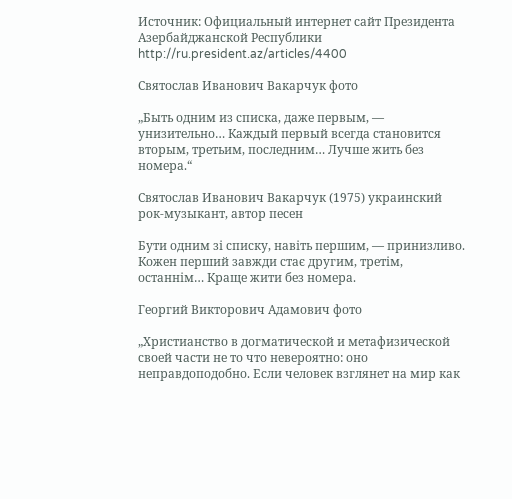Источник: Официальный интернет сайт Президента Азербайджанской Республики http://ru.president.az/articles/4400

Святослав Иванович Вакарчук фото

„Быть одним из списка, даже первым, — унизительно… Каждый первый всегда становится вторым, третьим, последним… Лучше жить без номера.“

Святослав Иванович Вакарчук (1975) украинский рок-музыкант, автор песен

Бути одним зі списку, навіть першим, — принизливо. Кожен перший завжди стає другим, третім, останнім… Краще жити без номера.

Георгий Викторович Адамович фото

„Христианство в догматической и метафизической своей части не то что невероятно: оно неправдоподобно. Если человек взглянет на мир как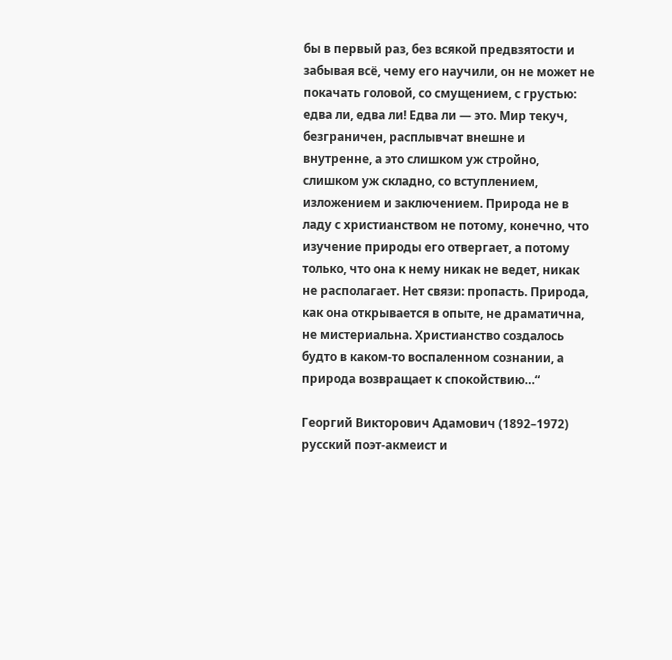бы в первый раз, без всякой предвзятости и забывая всё, чему его научили, он не может не покачать головой, со смущением, с грустью: едва ли, едва ли! Едва ли — это. Мир текуч, безграничен, расплывчат внешне и внутренне, а это слишком уж стройно, слишком уж складно, со вступлением, изложением и заключением. Природа не в ладу с христианством не потому, конечно, что изучение природы его отвергает, а потому только, что она к нему никак не ведет, никак не располагает. Нет связи: пропасть. Природа, как она открывается в опыте, не драматична, не мистериальна. Христианство создалось будто в каком-то воспаленном сознании, а природа возвращает к спокойствию…“

Георгий Викторович Адамович (1892–1972) русский поэт-акмеист и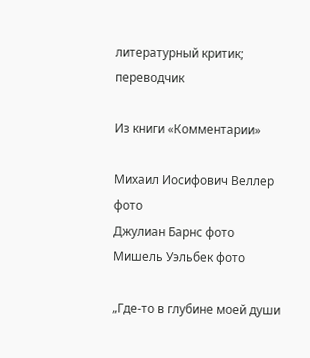литературный критик; переводчик

Из книги «Комментарии»

Михаил Иосифович Веллер фото
Джулиан Барнс фото
Мишель Уэльбек фото

„Где-то в глубине моей души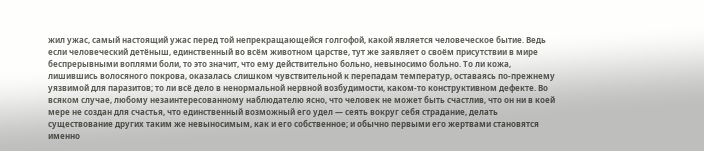жил ужас, самый настоящий ужас перед той непрекращающейся голгофой, какой является человеческое бытие. Ведь если человеческий детёныш, единственный во всём животном царстве, тут же заявляет о своём присутствии в мире беспрерывными воплями боли, то это значит, что ему действительно больно, невыносимо больно. То ли кожа, лишившись волосяного покрова, оказалась слишком чувствительной к перепадам температур, оставаясь по-прежнему уязвимой для паразитов; то ли всё дело в ненормальной нервной возбудимости, каком-то конструктивном дефекте. Во всяком случае, любому незаинтересованному наблюдателю ясно, что человек не может быть счастлив, что он ни в коей мере не создан для счастья, что единственный возможный его удел — сеять вокруг себя страдание, делать существование других таким же невыносимым, как и его собственное; и обычно первыми его жертвами становятся именно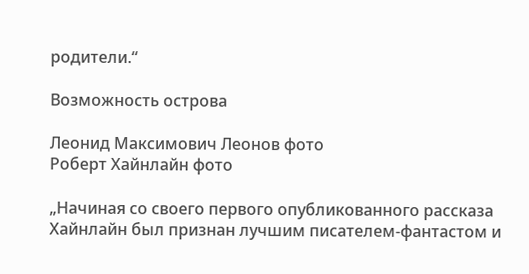родители.“

Возможность острова

Леонид Максимович Леонов фото
Роберт Хайнлайн фото

„Начиная со своего первого опубликованного рассказа Хайнлайн был признан лучшим писателем-фантастом и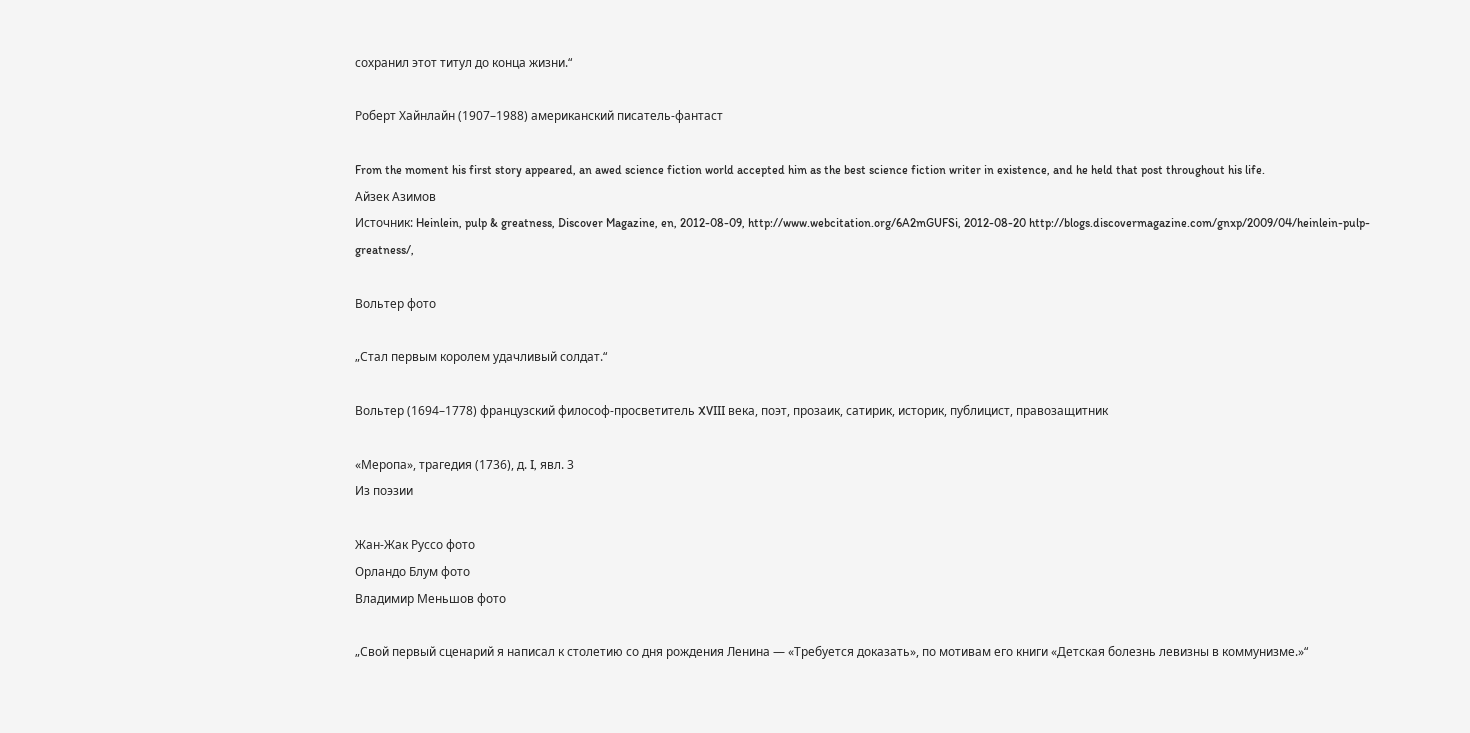сохранил этот титул до конца жизни.“

Роберт Хайнлайн (1907–1988) американский писатель-фантаст

From the moment his first story appeared, an awed science fiction world accepted him as the best science fiction writer in existence, and he held that post throughout his life.
Айзек Азимов
Источник: Heinlein, pulp & greatness, Discover Magazine, en, 2012-08-09, http://www.webcitation.org/6A2mGUFSi, 2012-08-20 http://blogs.discovermagazine.com/gnxp/2009/04/heinlein-pulp-greatness/,

Вольтер фото

„Стал первым королем удачливый солдат.“

Вольтер (1694–1778) французский философ-просветитель XVIII века, поэт, прозаик, сатирик, историк, публицист, правозащитник

«Меропа», трагедия (1736), д. I, явл. 3
Из поэзии

Жан-Жак Руссо фото
Орландо Блум фото
Владимир Меньшов фото

„Свой первый сценарий я написал к столетию со дня рождения Ленина — «Требуется доказать», по мотивам его книги «Детская болезнь левизны в коммунизме.»“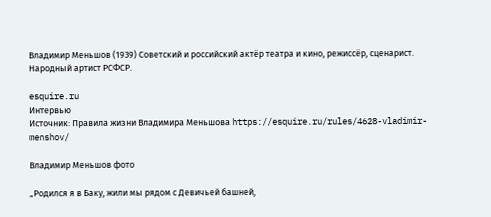Владимир Меньшов (1939) Советский и российский актёр театра и кино, режиссёр, сценарист. Народный артист РСФСР.

esquire.ru
Интервью
Источник: Правила жизни Владимира Меньшова https://esquire.ru/rules/4628-vladimir-menshov/

Владимир Меньшов фото

„Родился я в Баку, жили мы рядом с Девичьей башней,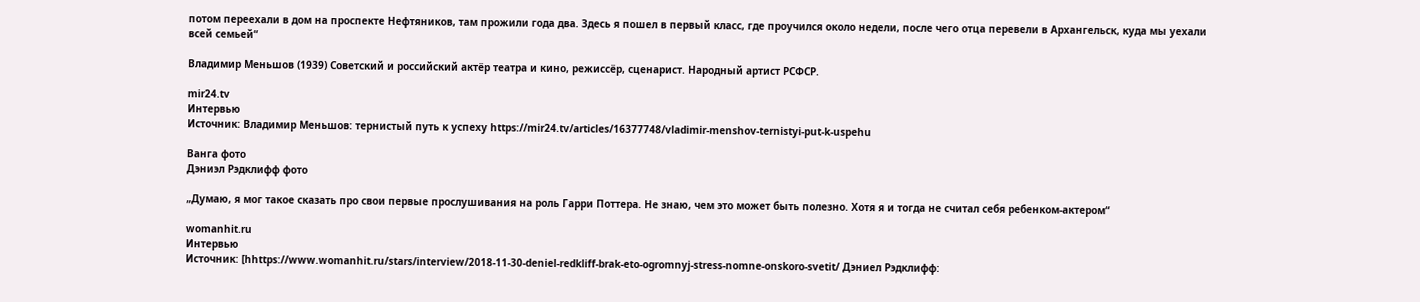потом переехали в дом на проспекте Нефтяников, там прожили года два. Здесь я пошел в первый класс, где проучился около недели, после чего отца перевели в Архангельск, куда мы уехали всей семьей“

Владимир Меньшов (1939) Советский и российский актёр театра и кино, режиссёр, сценарист. Народный артист РСФСР.

mir24.tv
Интервью
Источник: Владимир Меньшов: тернистый путь к успеху https://mir24.tv/articles/16377748/vladimir-menshov-ternistyi-put-k-uspehu

Ванга фото
Дэниэл Рэдклифф фото

„Думаю, я мог такое сказать про свои первые прослушивания на роль Гарри Поттера. Не знаю, чем это может быть полезно. Хотя я и тогда не считал себя ребенком-актером“

womanhit.ru
Интервью
Источник: [hhttps://www.womanhit.ru/stars/interview/2018-11-30-deniel-redkliff-brak-eto-ogromnyj-stress-nomne-onskoro-svetit/ Дэниел Рэдклифф: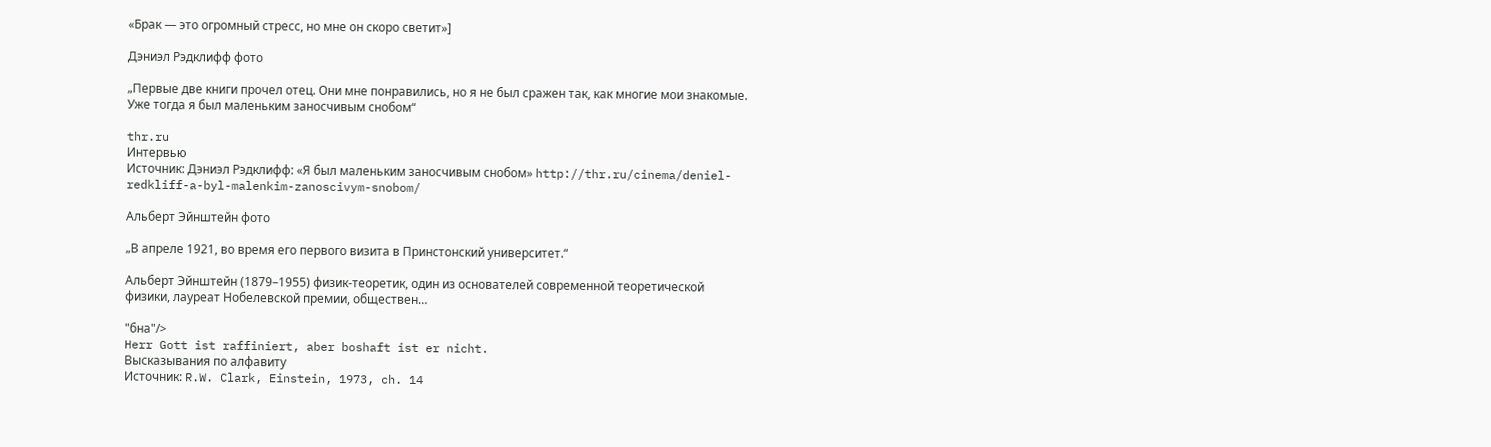«Брак — это огромный стресс, но мне он скоро светит»]

Дэниэл Рэдклифф фото

„Первые две книги прочел отец. Они мне понравились, но я не был сражен так, как многие мои знакомые. Уже тогда я был маленьким заносчивым снобом“

thr.ru
Интервью
Источник: Дэниэл Рэдклифф: «Я был маленьким заносчивым снобом» http://thr.ru/cinema/deniel-redkliff-a-byl-malenkim-zanoscivym-snobom/

Альберт Эйнштейн фото

„В апреле 1921, во время его первого визита в Принстонский университет.“

Альберт Эйнштейн (1879–1955) физик-теоретик, один из основателей современной теоретической физики, лауреат Нобелевской премии, обществен…

"бна"/>
Herr Gott ist raffiniert, aber boshaft ist er nicht.
Высказывания по алфавиту
Источник: R.W. Clark, Einstein, 1973, ch. 14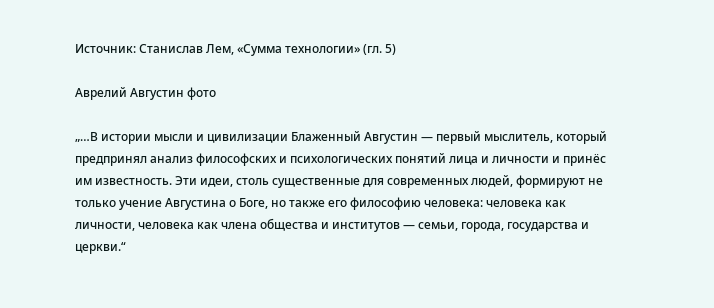Источник: Станислав Лем, «Сумма технологии» (гл. 5)

Аврелий Августин фото

„…В истории мысли и цивилизации Блаженный Августин — первый мыслитель, который предпринял анализ философских и психологических понятий лица и личности и принёс им известность. Эти идеи, столь существенные для современных людей, формируют не только учение Августина о Боге, но также его философию человека: человека как личности, человека как члена общества и институтов — семьи, города, государства и церкви.“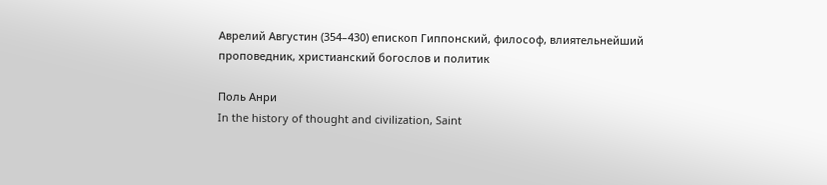Аврелий Августин (354–430) епископ Гиппонский, философ, влиятельнейший проповедник, христианский богослов и политик

Поль Анри
In the history of thought and civilization, Saint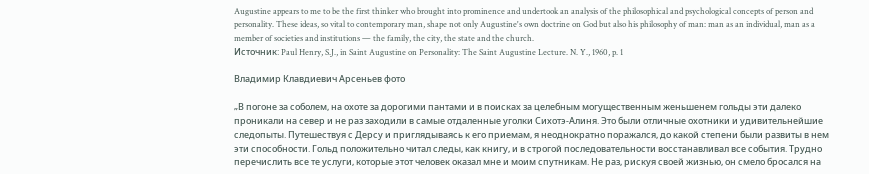Augustine appears to me to be the first thinker who brought into prominence and undertook an analysis of the philosophical and psychological concepts of person and personality. These ideas, so vital to contemporary man, shape not only Augustine's own doctrine on God but also his philosophy of man: man as an individual, man as a member of societies and institutions — the family, the city, the state and the church.
Источник: Paul Henry, S.J., in Saint Augustine on Personality: The Saint Augustine Lecture. N. Y., 1960, p. 1

Владимир Клавдиевич Арсеньев фото

„В погоне за соболем, на охоте за дорогими пантами и в поисках за целебным могущественным женьшенем гольды эти далеко проникали на север и не раз заходили в самые отдаленные уголки Сихотэ-Алиня. Это были отличные охотники и удивительнейшие следопыты. Путешествуя с Дерсу и приглядываясь к его приемам, я неоднократно поражался, до какой степени были развиты в нем эти способности. Гольд положительно читал следы, как книгу, и в строгой последовательности восстанавливал все события. Трудно перечислить все те услуги, которые этот человек оказал мне и моим спутникам. Не раз, рискуя своей жизнью, он смело бросался на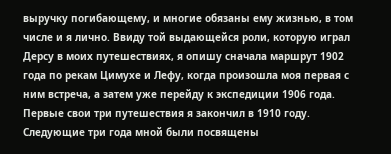выручку погибающему, и многие обязаны ему жизнью, в том числе и я лично. Ввиду той выдающейся роли, которую играл Дерсу в моих путешествиях, я опишу сначала маршрут 1902 года по рекам Цимухе и Лефу, когда произошла моя первая с ним встреча, а затем уже перейду к экспедиции 1906 года. Первые свои три путешествия я закончил в 1910 году. Следующие три года мной были посвящены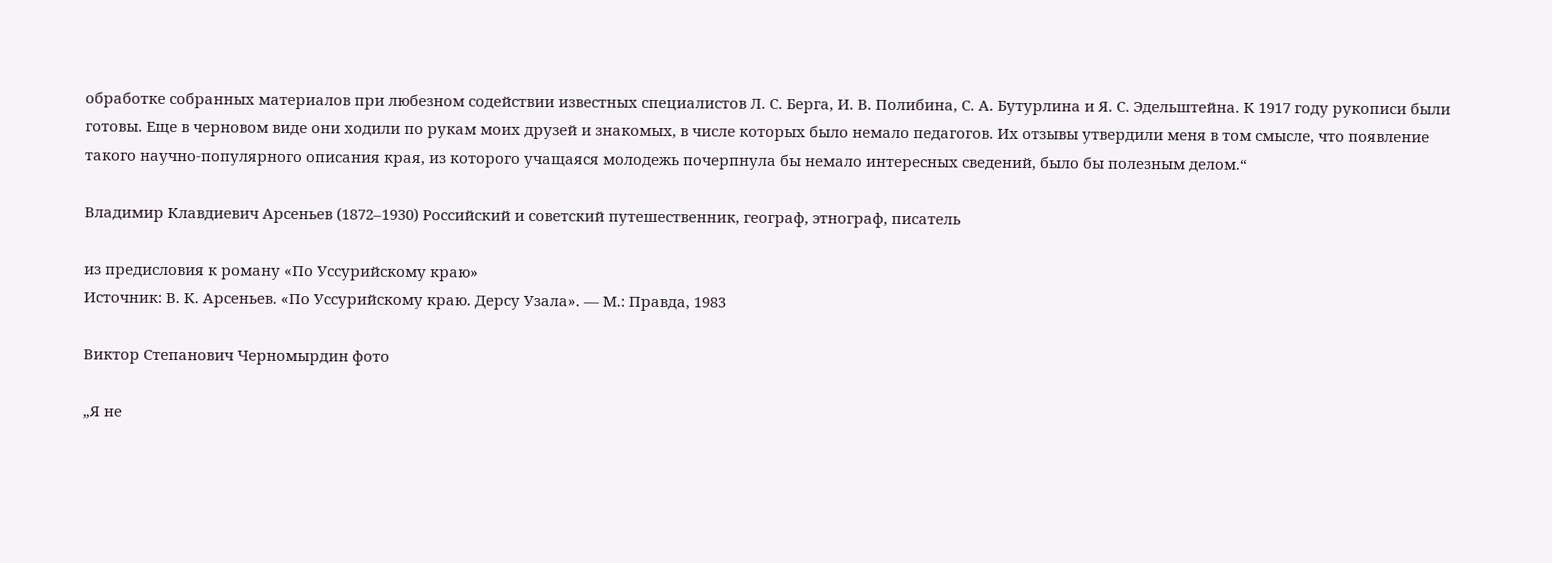обработке собранных материалов при любезном содействии известных специалистов Л. С. Берга, И. В. Полибина, С. А. Бутурлина и Я. С. Эдельштейна. К 1917 году рукописи были готовы. Еще в черновом виде они ходили по рукам моих друзей и знакомых, в числе которых было немало педагогов. Их отзывы утвердили меня в том смысле, что появление такого научно-популярного описания края, из которого учащаяся молодежь почерпнула бы немало интересных сведений, было бы полезным делом.“

Владимир Клавдиевич Арсеньев (1872–1930) Российский и советский путешественник, географ, этнограф, писатель

из предисловия к роману «По Уссурийскому краю»
Источник: В. К. Арсеньев. «По Уссурийскому краю. Дерсу Узала». ― М.: Правда, 1983

Виктор Степанович Черномырдин фото

„Я не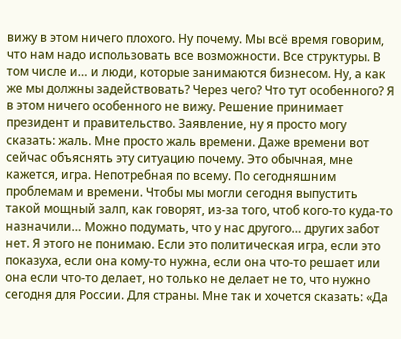вижу в этом ничего плохого. Ну почему. Мы всё время говорим, что нам надо использовать все возможности. Все структуры. В том числе и… и люди, которые занимаются бизнесом. Ну, а как же мы должны задействовать? Через чего? Что тут особенного? Я в этом ничего особенного не вижу. Решение принимает президент и правительство. Заявление, ну я просто могу сказать: жаль. Мне просто жаль времени. Даже времени вот сейчас объяснять эту ситуацию почему. Это обычная, мне кажется, игра. Непотребная по всему. По сегодняшним проблемам и времени. Чтобы мы могли сегодня выпустить такой мощный залп, как говорят, из-за того, чтоб кого-то куда-то назначили… Можно подумать, что у нас другого… других забот нет. Я этого не понимаю. Если это политическая игра, если это показуха, если она кому-то нужна, если она что-то решает или она если что-то делает, но только не делает не то, что нужно сегодня для России. Для страны. Мне так и хочется сказать: «Да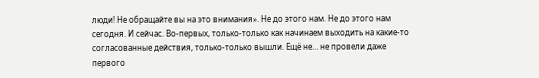люди! Не обращайте вы на это внимания». Не до этого нам. Не до этого нам сегодня. И сейчас. Во-первых, только-только как начинаем выходить на какие-то согласованные действия, только-только вышли. Ещё не… не провели даже первого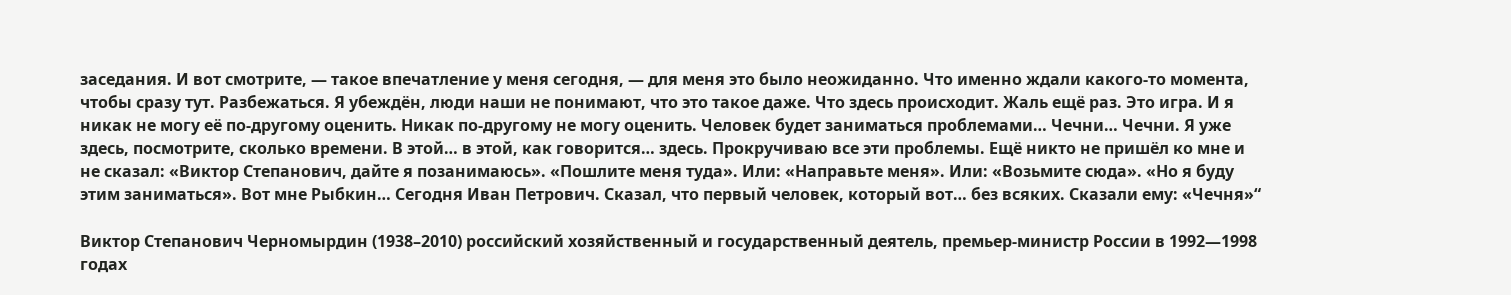заседания. И вот смотрите, — такое впечатление у меня сегодня, — для меня это было неожиданно. Что именно ждали какого-то момента, чтобы сразу тут. Разбежаться. Я убеждён, люди наши не понимают, что это такое даже. Что здесь происходит. Жаль ещё раз. Это игра. И я никак не могу её по-другому оценить. Никак по-другому не могу оценить. Человек будет заниматься проблемами… Чечни… Чечни. Я уже здесь, посмотрите, сколько времени. В этой… в этой, как говорится… здесь. Прокручиваю все эти проблемы. Ещё никто не пришёл ко мне и не сказал: «Виктор Степанович, дайте я позанимаюсь». «Пошлите меня туда». Или: «Направьте меня». Или: «Возьмите сюда». «Но я буду этим заниматься». Вот мне Рыбкин… Сегодня Иван Петрович. Сказал, что первый человек, который вот… без всяких. Сказали ему: «Чечня»“

Виктор Степанович Черномырдин (1938–2010) российский хозяйственный и государственный деятель, премьер-министр России в 1992—1998 годах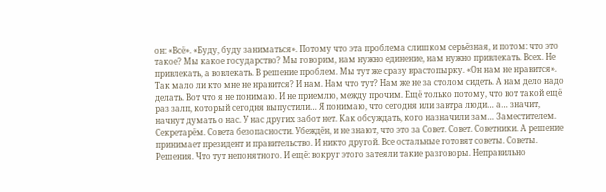он: «Всё». «Буду, буду заниматься». Потому что эта проблема слишком серьёзная, и потом: что это такое? Мы какое государство? Мы говорим, нам нужно единение, нам нужно привлекать. Всех. Не привлекать, а вовлекать. В решение проблем. Мы тут же сразу врастопырку. «Он нам не нравится». Так мало ли кто мне не нравится? И нам. Нам что тут? Нам же не за столом сидеть. А нам дело надо делать. Вот что я не понимаю. И не приемлю, между прочим. Ещё только потому, что вот такой ещё раз залп, который сегодня выпустили… Я понимаю, что сегодня или завтра люди… а… значит, начнут думать о нас. У нас других забот нет. Как обсуждать, кого назначили зам… Заместителем. Секретарём. Совета безопасности. Убеждён, и не знают, что это за Совет. Совет. Советники. А решение принимает президент и правительство. И никто другой. Все остальные готовят советы. Советы. Решения. Что тут непонятного. И ещё: вокруг этого затеяли такие разговоры. Неправильно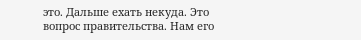это. Дальше ехать некуда. Это вопрос правительства. Нам его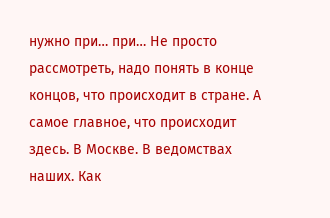нужно при… при… Не просто рассмотреть, надо понять в конце концов, что происходит в стране. А самое главное, что происходит здесь. В Москве. В ведомствах наших. Как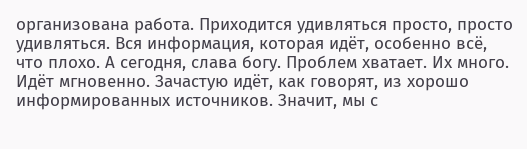организована работа. Приходится удивляться просто, просто удивляться. Вся информация, которая идёт, особенно всё, что плохо. А сегодня, слава богу. Проблем хватает. Их много. Идёт мгновенно. Зачастую идёт, как говорят, из хорошо информированных источников. Значит, мы с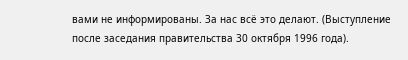вами не информированы. За нас всё это делают. (Выступление после заседания правительства 30 октября 1996 года).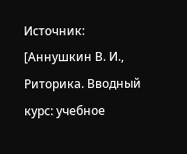Источник: [Аннушкин В. И., Риторика. Вводный курс: учебное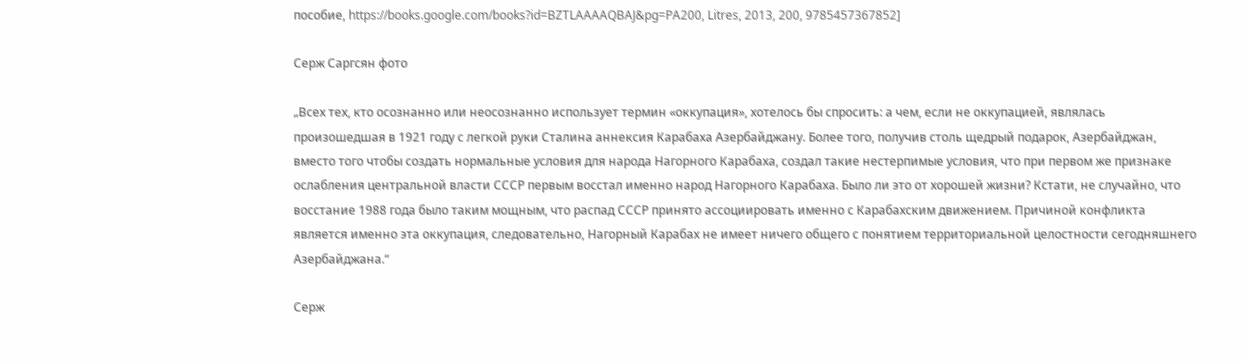пособие, https://books.google.com/books?id=BZTLAAAAQBAJ&pg=PA200, Litres, 2013, 200, 9785457367852]

Серж Саргсян фото

„Всех тех, кто осознанно или неосознанно использует термин «оккупация», хотелось бы спросить: а чем, если не оккупацией, являлась произошедшая в 1921 году с легкой руки Сталина аннексия Карабаха Азербайджану. Более того, получив столь щедрый подарок, Азербайджан, вместо того чтобы создать нормальные условия для народа Нагорного Карабаха, создал такие нестерпимые условия, что при первом же признаке ослабления центральной власти СССР первым восстал именно народ Нагорного Карабаха. Было ли это от хорошей жизни? Кстати, не случайно, что восстание 1988 года было таким мощным, что распад СССР принято ассоциировать именно с Карабахским движением. Причиной конфликта является именно эта оккупация, следовательно, Нагорный Карабах не имеет ничего общего с понятием территориальной целостности сегодняшнего Азербайджана.“

Серж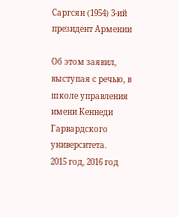Саргсян (1954) 3-ий президент Армении

Об этом заявил, выступая с речью, в школе управления имени Кеннеди Гарвардского университета.
2015 год, 2016 год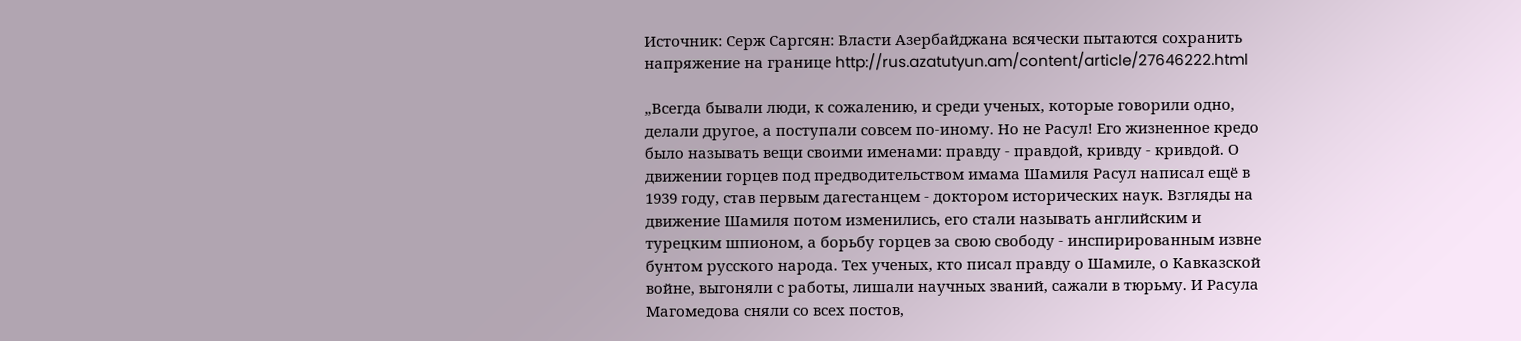Источник: Серж Саргсян: Власти Азербайджана всячески пытаются сохранить напряжение на границе http://rus.azatutyun.am/content/article/27646222.html

„Всегда бывали люди, к сожалению, и среди ученых, которые говорили одно, делали другое, а поступали совсем по-иному. Но не Расул! Его жизненное кредо было называть вещи своими именами: правду - правдой, кривду - кривдой. О движении горцев под предводительством имама Шамиля Расул написал ещё в 1939 году, став первым дагестанцем - доктором исторических наук. Взгляды на движение Шамиля потом изменились, его стали называть английским и турецким шпионом, а борьбу горцев за свою свободу - инспирированным извне бунтом русского народа. Тех ученых, кто писал правду о Шамиле, о Кавказской войне, выгоняли с работы, лишали научных званий, сажали в тюрьму. И Расула Магомедова сняли со всех постов,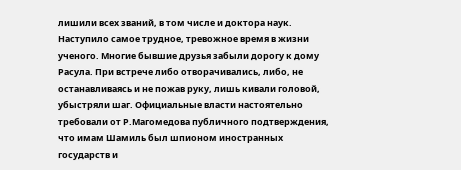лишили всех званий, в том числе и доктора наук. Наступило самое трудное, тревожное время в жизни ученого. Многие бывшие друзья забыли дорогу к дому Расула. При встрече либо отворачивались, либо, не останавливаясь и не пожав руку, лишь кивали головой, убыстряли шаг. Официальные власти настоятельно требовали от Р.Магомедова публичного подтверждения, что имам Шамиль был шпионом иностранных государств и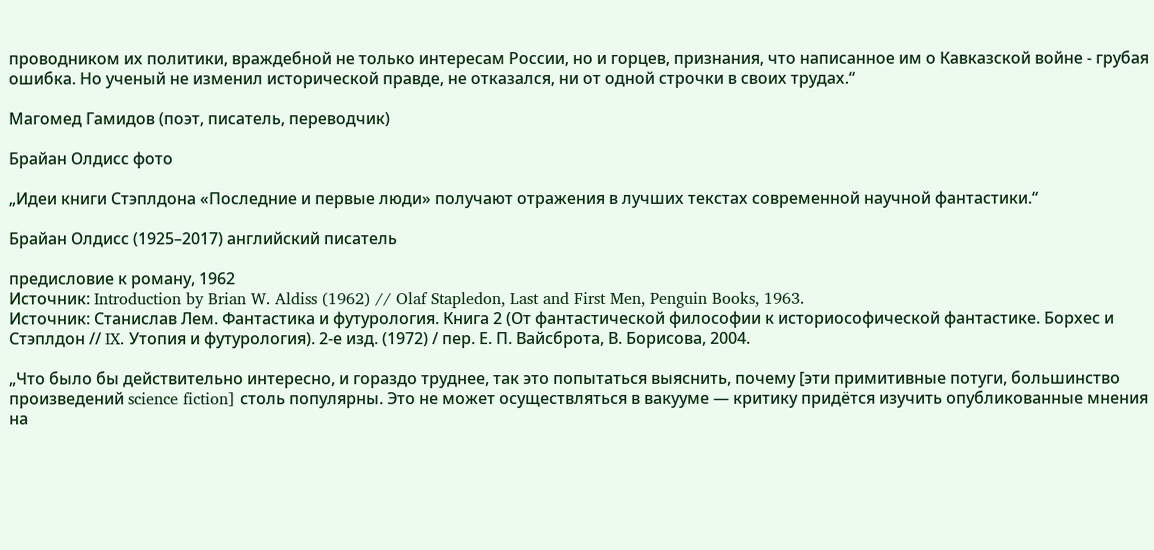проводником их политики, враждебной не только интересам России, но и горцев, признания, что написанное им о Кавказской войне - грубая ошибка. Но ученый не изменил исторической правде, не отказался, ни от одной строчки в своих трудах.“

Магомед Гамидов (поэт, писатель, переводчик)

Брайан Олдисс фото

„Идеи книги Стэплдона «Последние и первые люди» получают отражения в лучших текстах современной научной фантастики.“

Брайан Олдисс (1925–2017) английский писатель

предисловие к роману, 1962
Источник: Introduction by Brian W. Aldiss (1962) // Olaf Stapledon, Last and First Men, Penguin Books, 1963.
Источник: Станислав Лем. Фантастика и футурология. Книга 2 (От фантастической философии к историософической фантастике. Борхес и Стэплдон // IX. Утопия и футурология). 2-е изд. (1972) / пер. Е. П. Вайсброта, В. Борисова, 2004.

„Что было бы действительно интересно, и гораздо труднее, так это попытаться выяснить, почему [эти примитивные потуги, большинство произведений science fiction] столь популярны. Это не может осуществляться в вакууме — критику придётся изучить опубликованные мнения на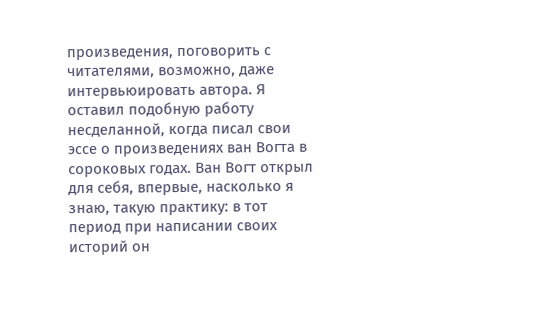произведения, поговорить с читателями, возможно, даже интервьюировать автора. Я оставил подобную работу несделанной, когда писал свои эссе о произведениях ван Вогта в сороковых годах. Ван Вогт открыл для себя, впервые, насколько я знаю, такую практику: в тот период при написании своих историй он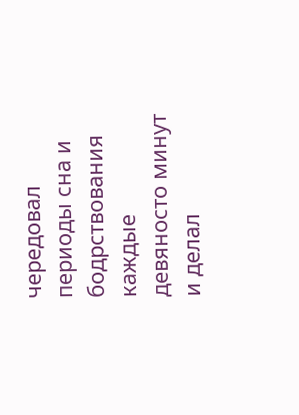чередовал периоды сна и бодрствования каждые девяносто минут и делал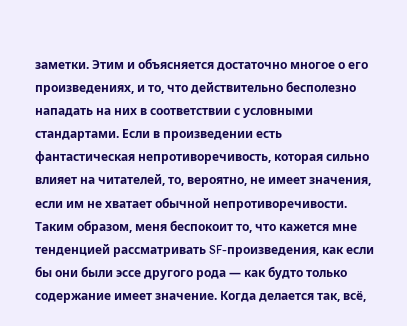заметки. Этим и объясняется достаточно многое о его произведениях, и то, что действительно бесполезно нападать на них в соответствии с условными стандартами. Если в произведении есть фантастическая непротиворечивость, которая сильно влияет на читателей, то, вероятно, не имеет значения, если им не хватает обычной непротиворечивости.
Таким образом, меня беспокоит то, что кажется мне тенденцией рассматривать SF-произведения, как если бы они были эссе другого рода — как будто только содержание имеет значение. Когда делается так, всё,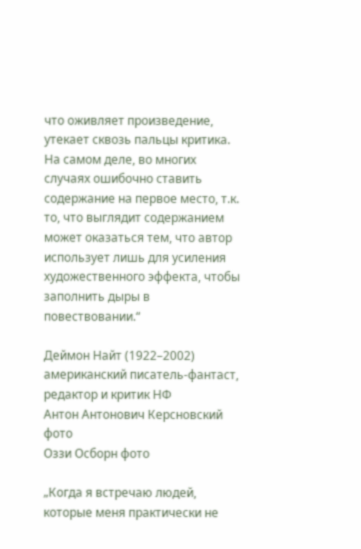что оживляет произведение, утекает сквозь пальцы критика. На самом деле, во многих случаях ошибочно ставить содержание на первое место, т.к. то, что выглядит содержанием может оказаться тем, что автор использует лишь для усиления художественного эффекта, чтобы заполнить дыры в повествовании.“

Деймон Найт (1922–2002) американский писатель-фантаст, редактор и критик НФ
Антон Антонович Керсновский фото
Оззи Осборн фото

„Когда я встречаю людей, которые меня практически не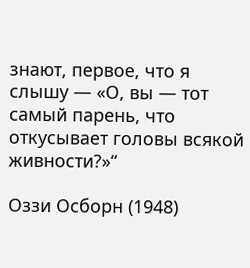знают, первое, что я слышу — «О, вы — тот самый парень, что откусывает головы всякой живности?»“

Оззи Осборн (1948)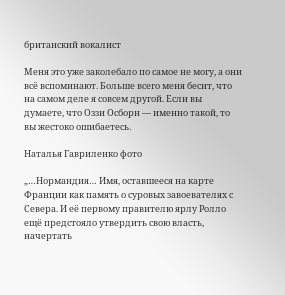британский вокалист

Меня это уже заколебало по самое не могу, а они всё вспоминают. Больше всего меня бесит, что на самом деле я совсем другой. Если вы думаете, что Оззи Осборн — именно такой, то вы жестоко ошибаетесь.

Наталья Гавриленко фото

„…Нормандия… Имя, оставшееся на карте Франции как память о суровых завоевателях с Севера. И её первому правителю ярлу Ролло ещё предстояло утвердить свою власть, начертать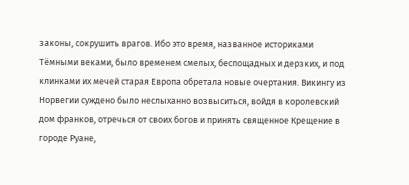законы, сокрушить врагов. Ибо это время, названное историками Тёмными веками, было временем смелых, беспощадных и дерзких, и под клинками их мечей старая Европа обретала новые очертания. Викингу из Норвегии суждено было неслыханно возвыситься, войдя в королевский дом франков, отречься от своих богов и принять священное Крещение в городе Руане,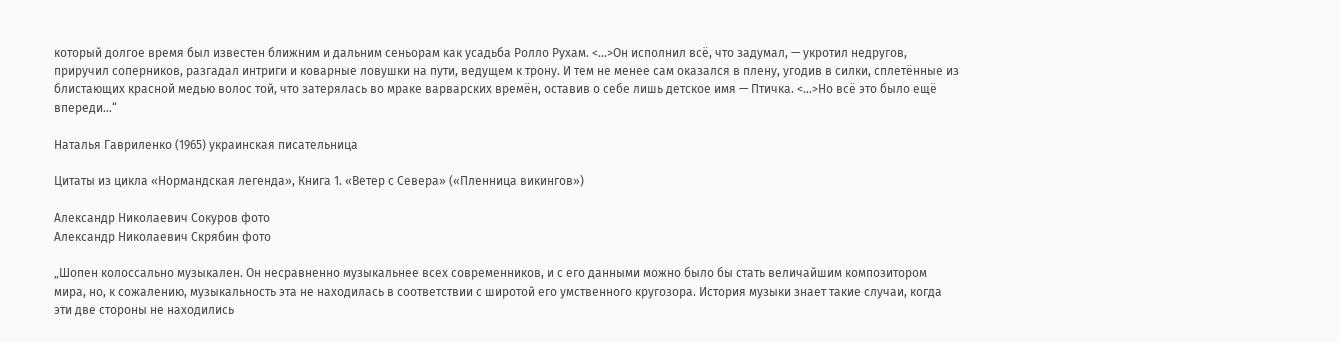который долгое время был известен ближним и дальним сеньорам как усадьба Ролло Рухам. <…>Он исполнил всё, что задумал, — укротил недругов, приручил соперников, разгадал интриги и коварные ловушки на пути, ведущем к трону. И тем не менее сам оказался в плену, угодив в силки, сплетённые из блистающих красной медью волос той, что затерялась во мраке варварских времён, оставив о себе лишь детское имя — Птичка. <…>Но всё это было ещё впереди…“

Наталья Гавриленко (1965) украинская писательница

Цитаты из цикла «Нормандская легенда», Книга 1. «Ветер с Севера» («Пленница викингов»)

Александр Николаевич Сокуров фото
Александр Николаевич Скрябин фото

„Шопен колоссально музыкален. Он несравненно музыкальнее всех современников, и с его данными можно было бы стать величайшим композитором мира, но, к сожалению, музыкальность эта не находилась в соответствии с широтой его умственного кругозора. История музыки знает такие случаи, когда эти две стороны не находились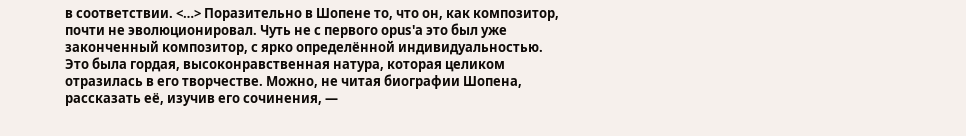в соответствии. <…> Поразительно в Шопене то, что он, как композитор, почти не эволюционировал. Чуть не с первого орus'а это был уже законченный композитор, с ярко определённой индивидуальностью. Это была гордая, высоконравственная натура, которая целиком отразилась в его творчестве. Можно, не читая биографии Шопена, рассказать её, изучив его сочинения, —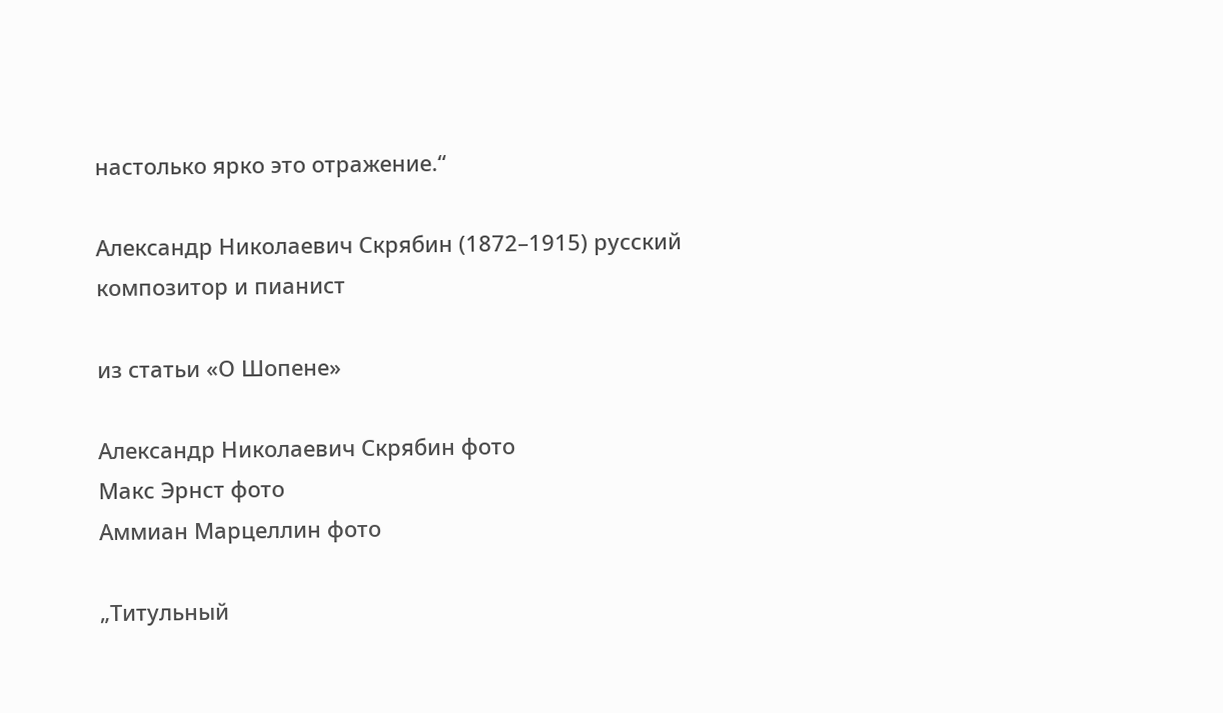настолько ярко это отражение.“

Александр Николаевич Скрябин (1872–1915) русский композитор и пианист

из статьи «О Шопене»

Александр Николаевич Скрябин фото
Макс Эрнст фото
Аммиан Марцеллин фото

„Титульный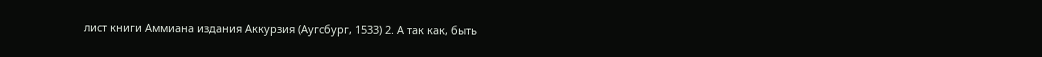лист книги Аммиана издания Аккурзия (Аугсбург, 1533) 2. А так как, быть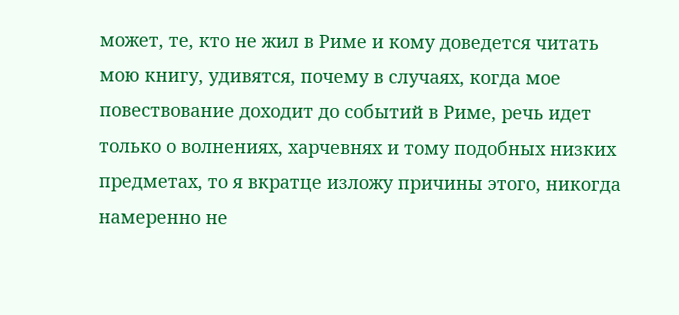может, те, кто не жил в Риме и кому доведется читать мою книгу, удивятся, почему в случаях, когда мое повествование доходит до событий в Риме, речь идет только о волнениях, харчевнях и тому подобных низких предметах, то я вкратце изложу причины этого, никогда намеренно не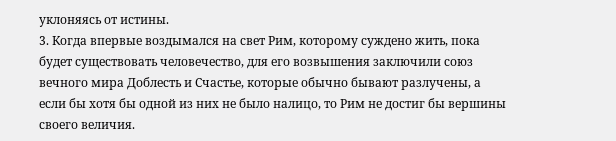уклоняясь от истины.
3. Когда впервые воздымался на свет Рим, которому суждено жить, пока будет существовать человечество, для его возвышения заключили союз вечного мира Доблесть и Счастье, которые обычно бывают разлучены, а если бы хотя бы одной из них не было налицо, то Рим не достиг бы вершины своего величия.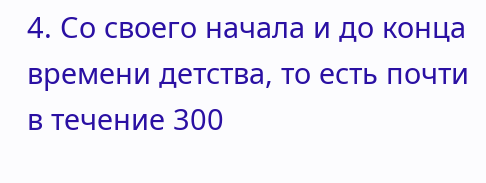4. Со своего начала и до конца времени детства, то есть почти в течение 300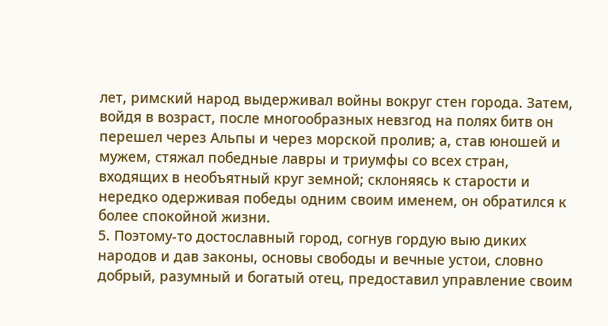лет, римский народ выдерживал войны вокруг стен города. Затем, войдя в возраст, после многообразных невзгод на полях битв он перешел через Альпы и через морской пролив; а, став юношей и мужем, стяжал победные лавры и триумфы со всех стран, входящих в необъятный круг земной; склоняясь к старости и нередко одерживая победы одним своим именем, он обратился к более спокойной жизни.
5. Поэтому-то достославный город, согнув гордую выю диких народов и дав законы, основы свободы и вечные устои, словно добрый, разумный и богатый отец, предоставил управление своим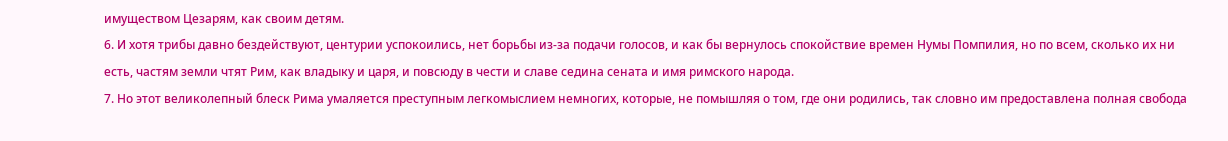имуществом Цезарям, как своим детям.
6. И хотя трибы давно бездействуют, центурии успокоились, нет борьбы из-за подачи голосов, и как бы вернулось спокойствие времен Нумы Помпилия, но по всем, сколько их ни есть, частям земли чтят Рим, как владыку и царя, и повсюду в чести и славе седина сената и имя римского народа.
7. Но этот великолепный блеск Рима умаляется преступным легкомыслием немногих, которые, не помышляя о том, где они родились, так словно им предоставлена полная свобода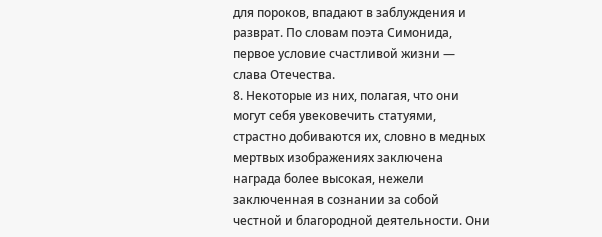для пороков, впадают в заблуждения и разврат. По словам поэта Симонида, первое условие счастливой жизни — слава Отечества.
8. Некоторые из них, полагая, что они могут себя увековечить статуями, страстно добиваются их, словно в медных мертвых изображениях заключена награда более высокая, нежели заключенная в сознании за собой честной и благородной деятельности. Они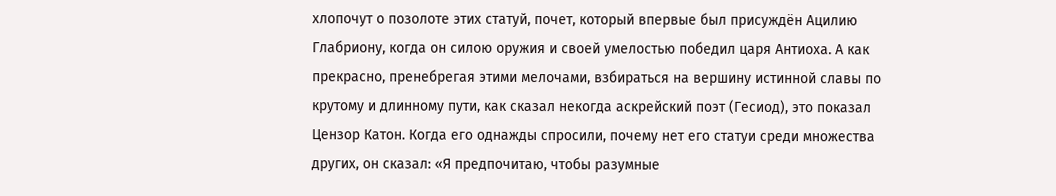хлопочут о позолоте этих статуй, почет, который впервые был присуждён Ацилию Глабриону, когда он силою оружия и своей умелостью победил царя Антиоха. А как прекрасно, пренебрегая этими мелочами, взбираться на вершину истинной славы по крутому и длинному пути, как сказал некогда аскрейский поэт (Гесиод), это показал Цензор Катон. Когда его однажды спросили, почему нет его статуи среди множества других, он сказал: «Я предпочитаю, чтобы разумные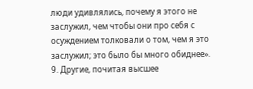люди удивлялись, почему я этого не заслужил, чем чтобы они про себя с осуждением толковали о том, чем я это заслужил; это было бы много обиднее».
9. Другие, почитая высшее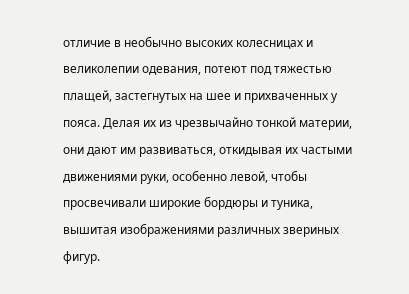отличие в необычно высоких колесницах и великолепии одевания, потеют под тяжестью плащей, застегнутых на шее и прихваченных у пояса. Делая их из чрезвычайно тонкой материи, они дают им развиваться, откидывая их частыми движениями руки, особенно левой, чтобы просвечивали широкие бордюры и туника, вышитая изображениями различных звериных фигур.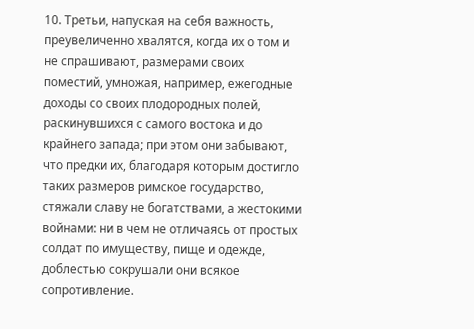10. Третьи, напуская на себя важность, преувеличенно хвалятся, когда их о том и не спрашивают, размерами своих поместий, умножая, например, ежегодные доходы со своих плодородных полей, раскинувшихся с самого востока и до крайнего запада; при этом они забывают, что предки их, благодаря которым достигло таких размеров римское государство, стяжали славу не богатствами, а жестокими войнами: ни в чем не отличаясь от простых солдат по имуществу, пище и одежде, доблестью сокрушали они всякое сопротивление.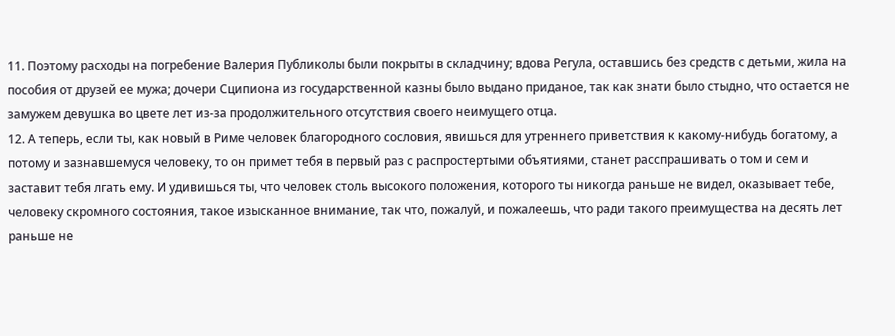11. Поэтому расходы на погребение Валерия Публиколы были покрыты в складчину; вдова Регула, оставшись без средств с детьми, жила на пособия от друзей ее мужа; дочери Сципиона из государственной казны было выдано приданое, так как знати было стыдно, что остается не замужем девушка во цвете лет из-за продолжительного отсутствия своего неимущего отца.
12. А теперь, если ты, как новый в Риме человек благородного сословия, явишься для утреннего приветствия к какому-нибудь богатому, а потому и зазнавшемуся человеку, то он примет тебя в первый раз с распростертыми объятиями, станет расспрашивать о том и сем и заставит тебя лгать ему. И удивишься ты, что человек столь высокого положения, которого ты никогда раньше не видел, оказывает тебе, человеку скромного состояния, такое изысканное внимание, так что, пожалуй, и пожалеешь, что ради такого преимущества на десять лет раньше не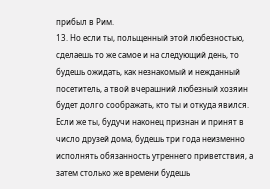прибыл в Рим.
13. Но если ты, польщенный этой любезностью, сделаешь то же самое и на следующий день, то будешь ожидать, как незнакомый и нежданный посетитель, а твой вчерашний любезный хозяин будет долго соображать, кто ты и откуда явился. Если же ты, будучи наконец признан и принят в число друзей дома, будешь три года неизменно исполнять обязанность утреннего приветствия, а затем столько же времени будешь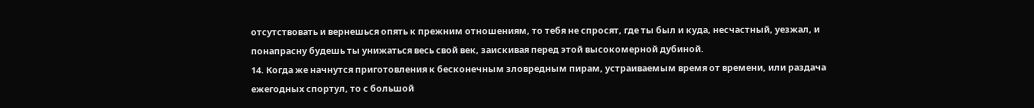отсутствовать и вернешься опять к прежним отношениям, то тебя не спросят, где ты был и куда, несчастный, уезжал, и понапрасну будешь ты унижаться весь свой век, заискивая перед этой высокомерной дубиной.
14. Когда же начнутся приготовления к бесконечным зловредным пирам, устраиваемым время от времени, или раздача ежегодных спортул, то с большой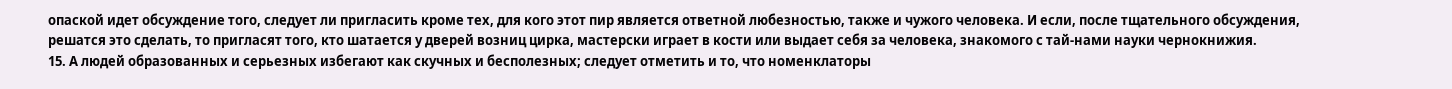опаской идет обсуждение того, следует ли пригласить кроме тех, для кого этот пир является ответной любезностью, также и чужого человека. И если, после тщательного обсуждения, решатся это сделать, то пригласят того, кто шатается у дверей возниц цирка, мастерски играет в кости или выдает себя за человека, знакомого с тай-нами науки чернокнижия.
15. А людей образованных и серьезных избегают как скучных и бесполезных; следует отметить и то, что номенклаторы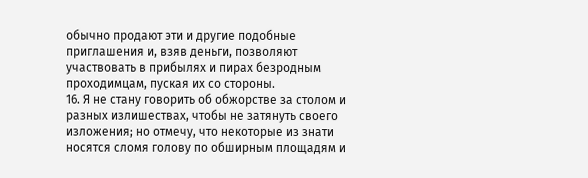обычно продают эти и другие подобные приглашения и, взяв деньги, позволяют участвовать в прибылях и пирах безродным проходимцам, пуская их со стороны.
16. Я не стану говорить об обжорстве за столом и разных излишествах, чтобы не затянуть своего изложения; но отмечу, что некоторые из знати носятся сломя голову по обширным площадям и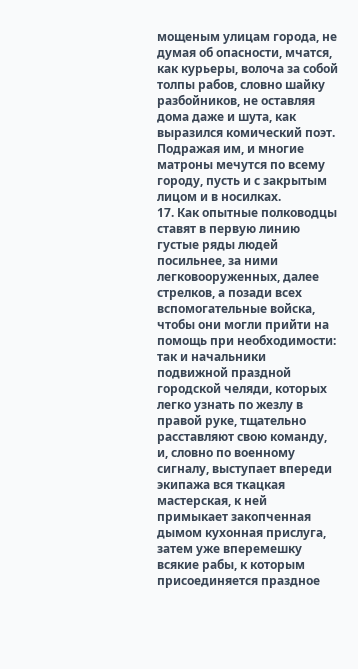мощеным улицам города, не думая об опасности, мчатся, как курьеры, волоча за собой толпы рабов, словно шайку разбойников, не оставляя дома даже и шута, как выразился комический поэт. Подражая им, и многие матроны мечутся по всему городу, пусть и с закрытым лицом и в носилках.
17. Как опытные полководцы ставят в первую линию густые ряды людей посильнее, за ними легковооруженных, далее стрелков, а позади всех вспомогательные войска, чтобы они могли прийти на помощь при необходимости: так и начальники подвижной праздной городской челяди, которых легко узнать по жезлу в правой руке, тщательно расставляют свою команду, и, словно по военному сигналу, выступает впереди экипажа вся ткацкая мастерская, к ней примыкает закопченная дымом кухонная прислуга, затем уже вперемешку всякие рабы, к которым присоединяется праздное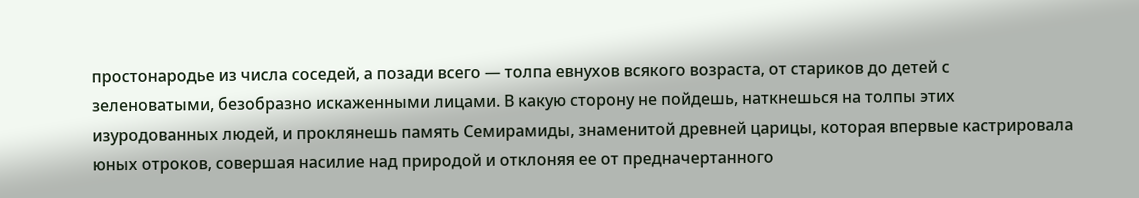простонародье из числа соседей, а позади всего — толпа евнухов всякого возраста, от стариков до детей с зеленоватыми, безобразно искаженными лицами. В какую сторону не пойдешь, наткнешься на толпы этих изуродованных людей, и проклянешь память Семирамиды, знаменитой древней царицы, которая впервые кастрировала юных отроков, совершая насилие над природой и отклоняя ее от предначертанного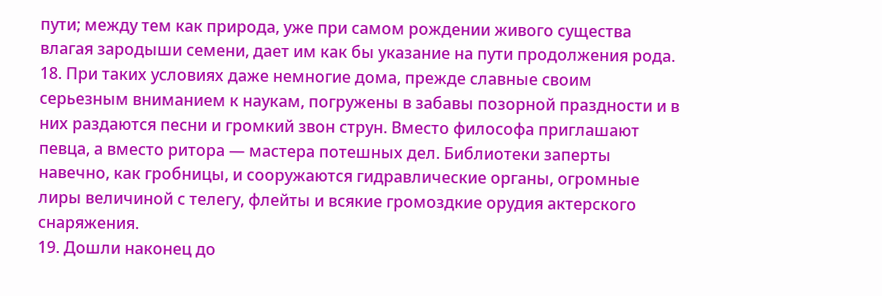пути; между тем как природа, уже при самом рождении живого существа влагая зародыши семени, дает им как бы указание на пути продолжения рода.
18. При таких условиях даже немногие дома, прежде славные своим серьезным вниманием к наукам, погружены в забавы позорной праздности и в них раздаются песни и громкий звон струн. Вместо философа приглашают певца, а вместо ритора — мастера потешных дел. Библиотеки заперты навечно, как гробницы, и сооружаются гидравлические органы, огромные лиры величиной с телегу, флейты и всякие громоздкие орудия актерского снаряжения.
19. Дошли наконец до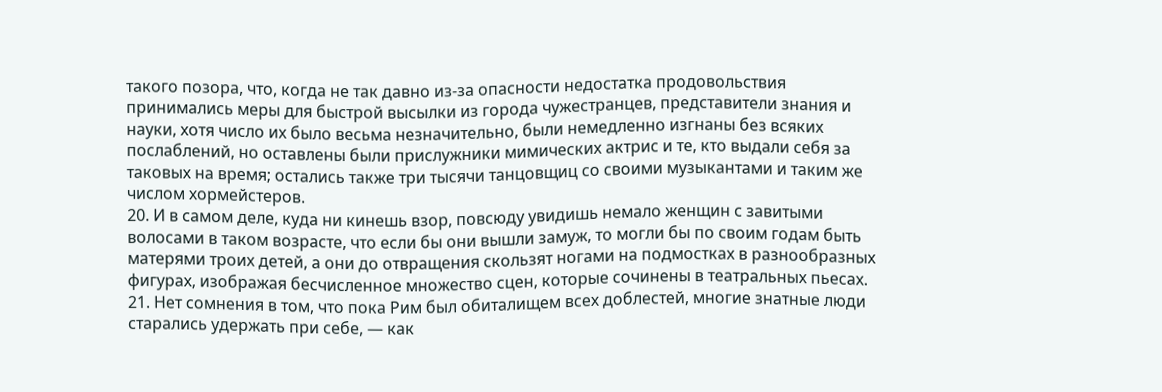такого позора, что, когда не так давно из-за опасности недостатка продовольствия принимались меры для быстрой высылки из города чужестранцев, представители знания и науки, хотя число их было весьма незначительно, были немедленно изгнаны без всяких послаблений, но оставлены были прислужники мимических актрис и те, кто выдали себя за таковых на время; остались также три тысячи танцовщиц со своими музыкантами и таким же числом хормейстеров.
20. И в самом деле, куда ни кинешь взор, повсюду увидишь немало женщин с завитыми волосами в таком возрасте, что если бы они вышли замуж, то могли бы по своим годам быть матерями троих детей, а они до отвращения скользят ногами на подмостках в разнообразных фигурах, изображая бесчисленное множество сцен, которые сочинены в театральных пьесах.
21. Нет сомнения в том, что пока Рим был обиталищем всех доблестей, многие знатные люди старались удержать при себе, — как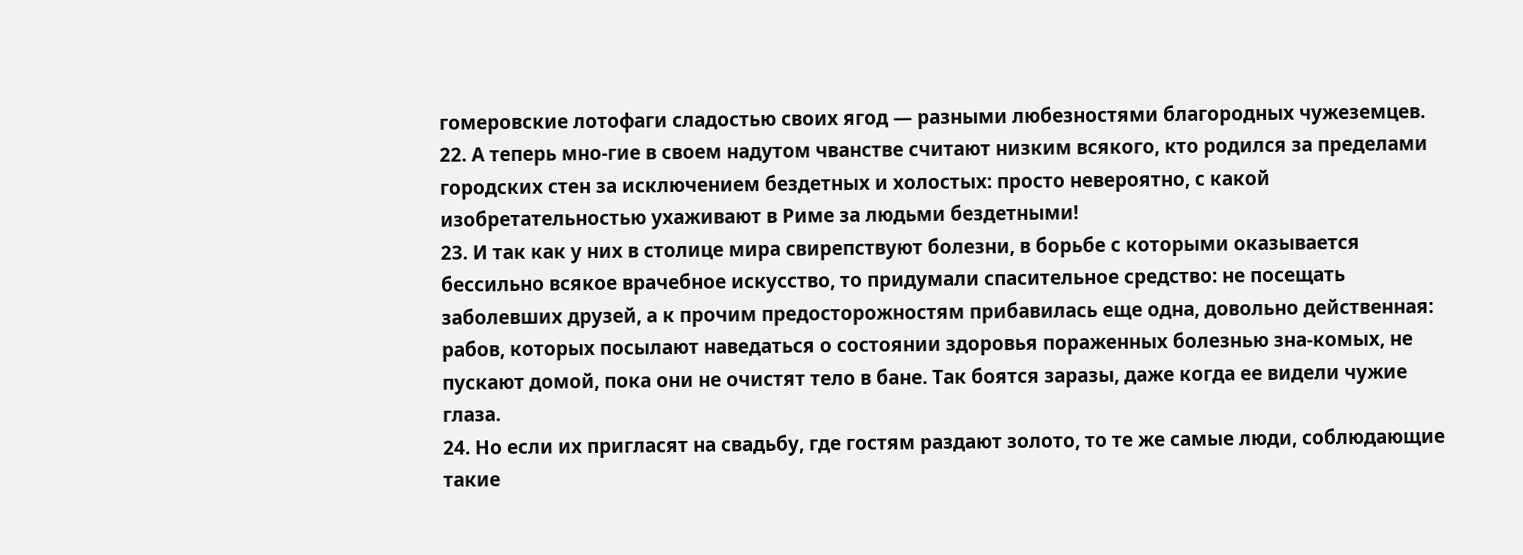гомеровские лотофаги сладостью своих ягод — разными любезностями благородных чужеземцев.
22. А теперь мно-гие в своем надутом чванстве считают низким всякого, кто родился за пределами городских стен за исключением бездетных и холостых: просто невероятно, с какой изобретательностью ухаживают в Риме за людьми бездетными!
23. И так как у них в столице мира свирепствуют болезни, в борьбе с которыми оказывается бессильно всякое врачебное искусство, то придумали спасительное средство: не посещать заболевших друзей, а к прочим предосторожностям прибавилась еще одна, довольно действенная: рабов, которых посылают наведаться о состоянии здоровья пораженных болезнью зна-комых, не пускают домой, пока они не очистят тело в бане. Так боятся заразы, даже когда ее видели чужие глаза.
24. Но если их пригласят на свадьбу, где гостям раздают золото, то те же самые люди, соблюдающие такие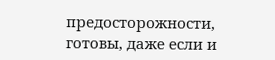предосторожности, готовы, даже если и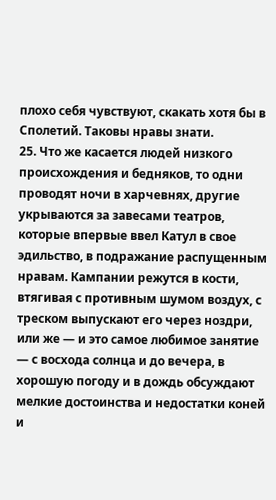плохо себя чувствуют, скакать хотя бы в Сполетий. Таковы нравы знати.
25. Что же касается людей низкого происхождения и бедняков, то одни проводят ночи в харчевнях, другие укрываются за завесами театров, которые впервые ввел Катул в свое эдильство, в подражание распущенным нравам. Кампании режутся в кости, втягивая с противным шумом воздух, с треском выпускают его через ноздри, или же — и это самое любимое занятие — с восхода солнца и до вечера, в хорошую погоду и в дождь обсуждают мелкие достоинства и недостатки коней и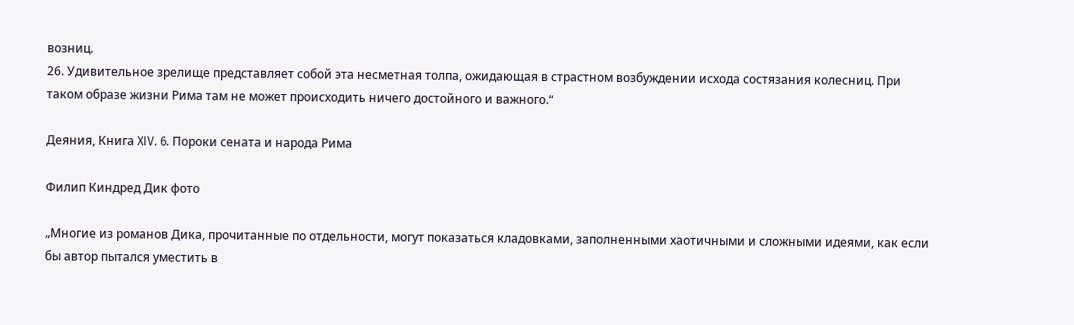возниц.
26. Удивительное зрелище представляет собой эта несметная толпа, ожидающая в страстном возбуждении исхода состязания колесниц. При таком образе жизни Рима там не может происходить ничего достойного и важного.“

Деяния, Книга XIV. 6. Пороки сената и народа Рима

Филип Киндред Дик фото

„Многие из романов Дика, прочитанные по отдельности, могут показаться кладовками, заполненными хаотичными и сложными идеями, как если бы автор пытался уместить в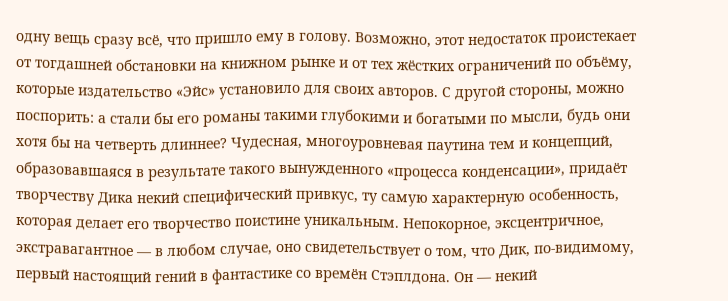одну вещь сразу всё, что пришло ему в голову. Возможно, этот недостаток проистекает от тогдашней обстановки на книжном рынке и от тех жёстких ограничений по объёму, которые издательство «Эйс» установило для своих авторов. С другой стороны, можно поспорить: а стали бы его романы такими глубокими и богатыми по мысли, будь они хотя бы на четверть длиннее? Чудесная, многоуровневая паутина тем и концепций, образовавшаяся в результате такого вынужденного «процесса конденсации», придаёт творчеству Дика некий специфический привкус, ту самую характерную особенность, которая делает его творчество поистине уникальным. Непокорное, эксцентричное, экстравагантное — в любом случае, оно свидетельствует о том, что Дик, по-видимому, первый настоящий гений в фантастике со времён Стэплдона. Он — некий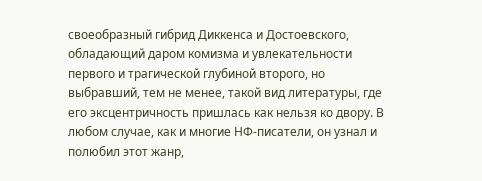своеобразный гибрид Диккенса и Достоевского, обладающий даром комизма и увлекательности первого и трагической глубиной второго, но выбравший, тем не менее, такой вид литературы, где его эксцентричность пришлась как нельзя ко двору. В любом случае, как и многие НФ-писатели, он узнал и полюбил этот жанр,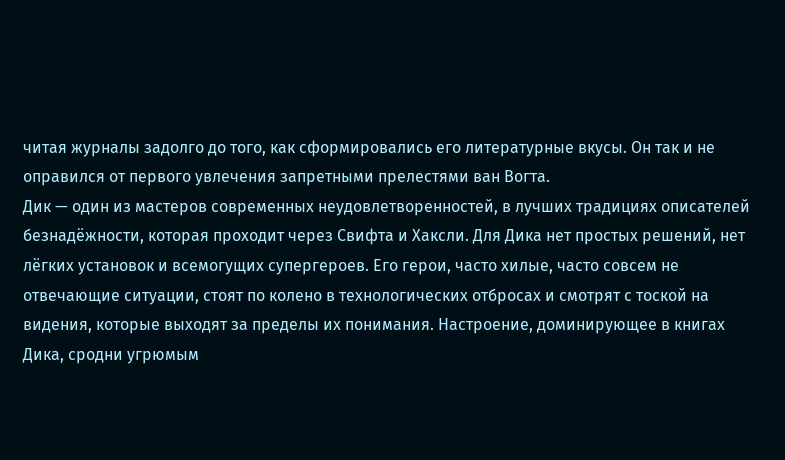читая журналы задолго до того, как сформировались его литературные вкусы. Он так и не оправился от первого увлечения запретными прелестями ван Вогта.
Дик — один из мастеров современных неудовлетворенностей, в лучших традициях описателей безнадёжности, которая проходит через Свифта и Хаксли. Для Дика нет простых решений, нет лёгких установок и всемогущих супергероев. Его герои, часто хилые, часто совсем не отвечающие ситуации, стоят по колено в технологических отбросах и смотрят с тоской на видения, которые выходят за пределы их понимания. Настроение, доминирующее в книгах Дика, сродни угрюмым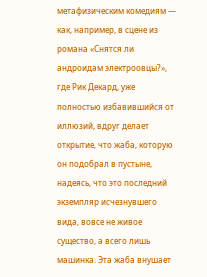метафизическим комедиям — как, например, в сцене из романа «Снятся ли андроидам электроовцы?», где Рик Декард, уже полностью избавившийся от иллюзий, вдруг делает открытие, что жаба, которую он подобрал в пустыне, надеясь, что это последний экземпляр исчезнувшего вида, вовсе не живое существо, а всего лишь машинка. Эта жаба внушает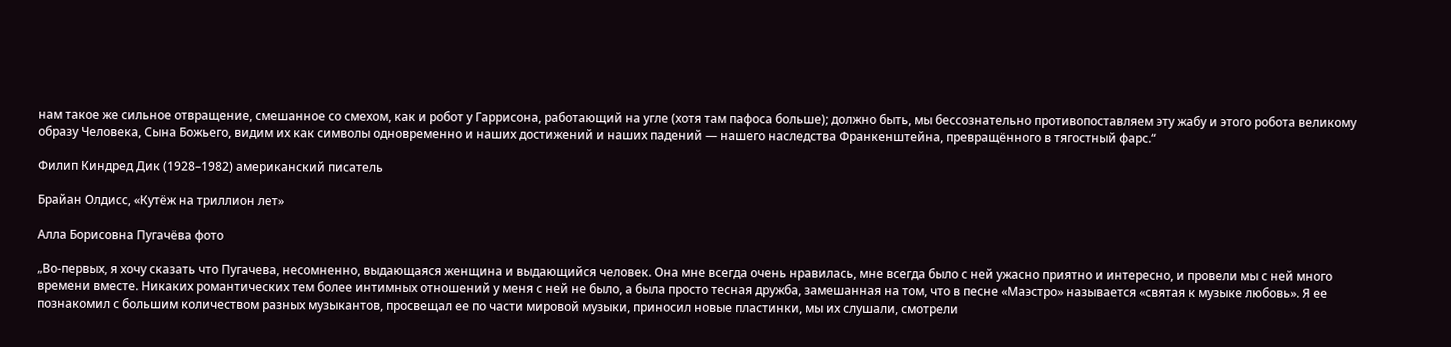нам такое же сильное отвращение, смешанное со смехом, как и робот у Гаррисона, работающий на угле (хотя там пафоса больше); должно быть, мы бессознательно противопоставляем эту жабу и этого робота великому образу Человека, Сына Божьего, видим их как символы одновременно и наших достижений и наших падений — нашего наследства Франкенштейна, превращённого в тягостный фарс.“

Филип Киндред Дик (1928–1982) американский писатель

Брайан Олдисс, «Кутёж на триллион лет»

Алла Борисовна Пугачёва фото

„Во-первых, я хочу сказать что Пугачева, несомненно, выдающаяся женщина и выдающийся человек. Она мне всегда очень нравилась, мне всегда было с ней ужасно приятно и интересно, и провели мы с ней много времени вместе. Никаких романтических тем более интимных отношений у меня с ней не было, а была просто тесная дружба, замешанная на том, что в песне «Маэстро» называется «святая к музыке любовь». Я ее познакомил с большим количеством разных музыкантов, просвещал ее по части мировой музыки, приносил новые пластинки, мы их слушали, смотрели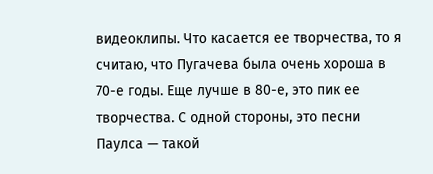видеоклипы. Что касается ее творчества, то я считаю, что Пугачева была очень хороша в 70-е годы. Еще лучше в 80-е, это пик ее творчества. С одной стороны, это песни Паулса — такой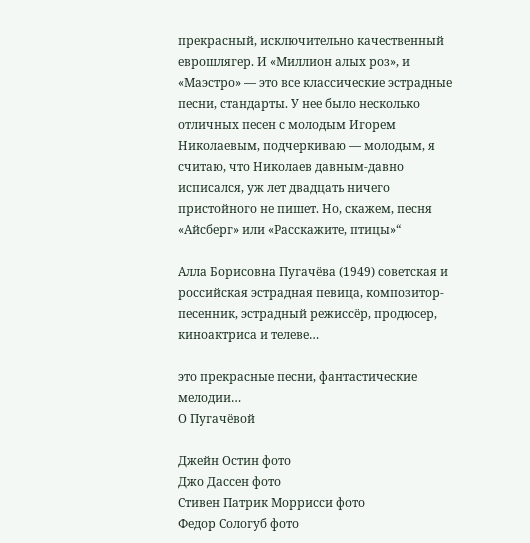прекрасный, исключительно качественный еврошлягер. И «Миллион алых роз», и «Маэстро» — это все классические эстрадные песни, стандарты. У нее было несколько отличных песен с молодым Игорем Николаевым, подчеркиваю — молодым, я считаю, что Николаев давным-давно исписался, уж лет двадцать ничего пристойного не пишет. Но, скажем, песня «Айсберг» или «Расскажите, птицы»“

Алла Борисовна Пугачёва (1949) советская и российская эстрадная певица, композитор-песенник, эстрадный режиссёр, продюсер, киноактриса и телеве…

это прекрасные песни, фантастические мелодии…
О Пугачёвой

Джейн Остин фото
Джо Дассен фото
Стивен Патрик Моррисси фото
Федор Сологуб фото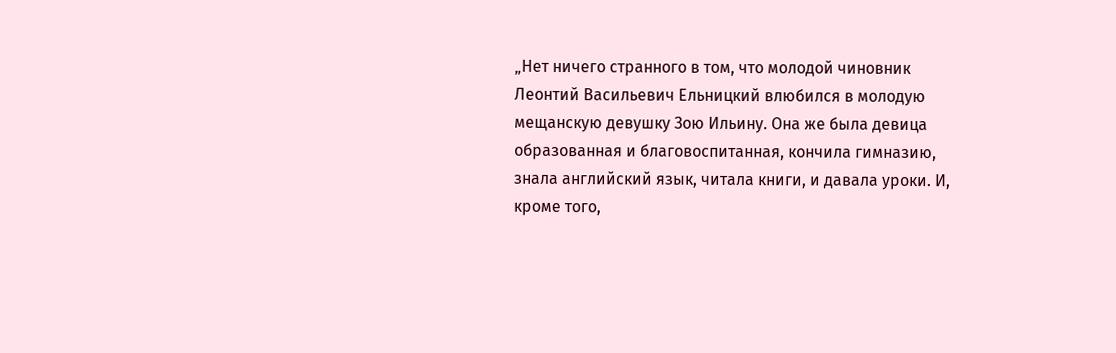„Нет ничего странного в том, что молодой чиновник Леонтий Васильевич Ельницкий влюбился в молодую мещанскую девушку Зою Ильину. Она же была девица образованная и благовоспитанная, кончила гимназию, знала английский язык, читала книги, и давала уроки. И, кроме того,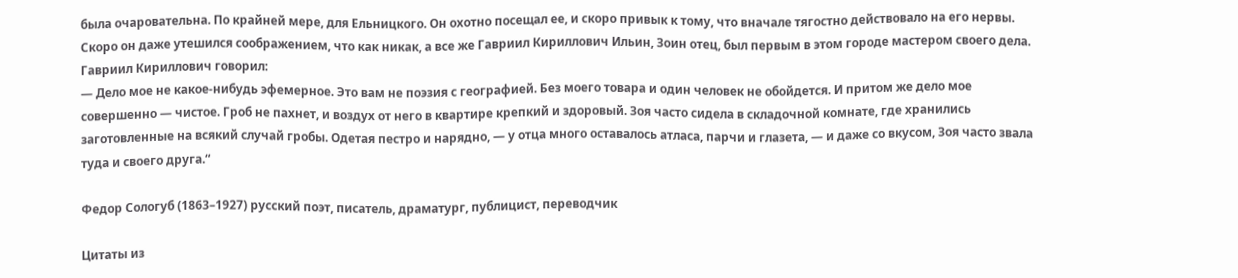была очаровательна. По крайней мере, для Ельницкого. Он охотно посещал ее, и скоро привык к тому, что вначале тягостно действовало на его нервы. Скоро он даже утешился соображением, что как никак, а все же Гавриил Кириллович Ильин, Зоин отец, был первым в этом городе мастером своего дела. Гавриил Кириллович говорил:
― Дело мое не какое-нибудь эфемерное. Это вам не поэзия с географией. Без моего товара и один человек не обойдется. И притом же дело мое совершенно ― чистое. Гроб не пахнет, и воздух от него в квартире крепкий и здоровый. Зоя часто сидела в складочной комнате, где хранились заготовленные на всякий случай гробы. Одетая пестро и нарядно, ― у отца много оставалось атласа, парчи и глазета, ― и даже со вкусом, Зоя часто звала туда и своего друга.“

Федор Сологуб (1863–1927) русский поэт, писатель, драматург, публицист, переводчик

Цитаты из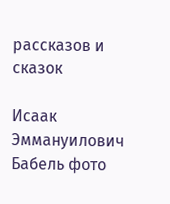рассказов и сказок

Исаак Эммануилович Бабель фото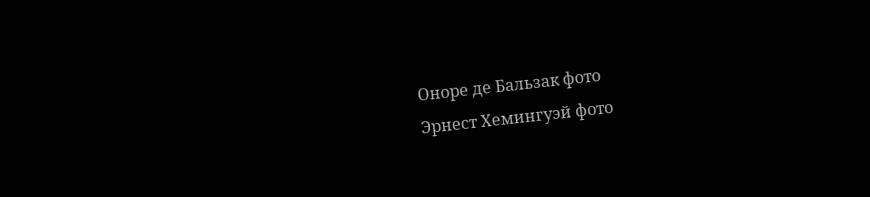Оноре де Бальзак фото
Эрнест Хемингуэй фото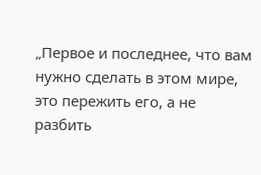„Первое и последнее, что вам нужно сделать в этом мире, это пережить его, а не разбить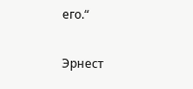его.“

Эрнест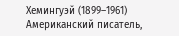Хемингуэй (1899–1961) Американский писатель,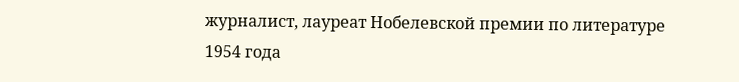журналист, лауреат Нобелевской премии по литературе 1954 года